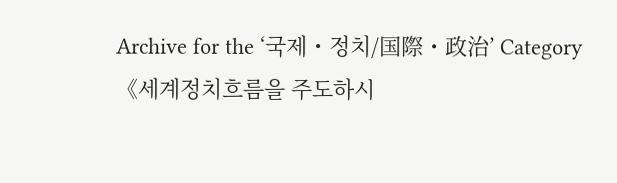Archive for the ‘국제・정치/国際・政治’ Category
《세계정치흐름을 주도하시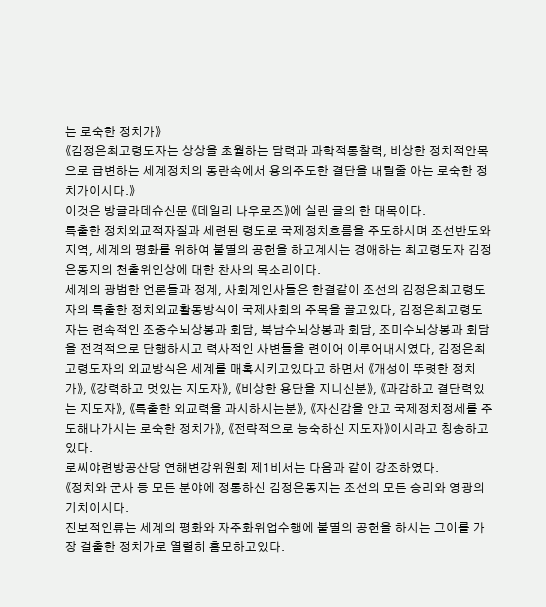는 로숙한 정치가》
《김정은최고령도자는 상상을 초월하는 담력과 과학적통찰력, 비상한 정치적안목으로 급변하는 세계정치의 동란속에서 용의주도한 결단을 내릴줄 아는 로숙한 정치가이시다.》
이것은 방글라데슈신문 《데일리 나우로즈》에 실린 글의 한 대목이다.
특출한 정치외교적자질과 세련된 령도로 국제정치흐름을 주도하시며 조선반도와 지역, 세계의 평화를 위하여 불멸의 공헌을 하고계시는 경애하는 최고령도자 김정은동지의 천출위인상에 대한 찬사의 목소리이다.
세계의 광범한 언론들과 정계, 사회계인사들은 한결같이 조선의 김정은최고령도자의 특출한 정치외교활동방식이 국제사회의 주목을 끌고있다, 김정은최고령도자는 련속적인 조중수뇌상봉과 회담, 북남수뇌상봉과 회담, 조미수뇌상봉과 회담을 전격적으로 단행하시고 력사적인 사변들을 련이어 이루어내시였다, 김정은최고령도자의 외교방식은 세계를 매혹시키고있다고 하면서 《개성이 뚜렷한 정치가》, 《강력하고 멋있는 지도자》, 《비상한 용단을 지니신분》, 《과감하고 결단력있는 지도자》, 《특출한 외교력을 과시하시는분》, 《자신감을 안고 국제정치정세를 주도해나가시는 로숙한 정치가》, 《전략적으로 능숙하신 지도자》이시라고 칭송하고있다.
로씨야련방공산당 연해변강위원회 제1비서는 다음과 같이 강조하였다.
《정치와 군사 등 모든 분야에 정통하신 김정은동지는 조선의 모든 승리와 영광의 기치이시다.
진보적인류는 세계의 평화와 자주화위업수행에 불멸의 공헌을 하시는 그이를 가장 걸출한 정치가로 열렬히 흠모하고있다.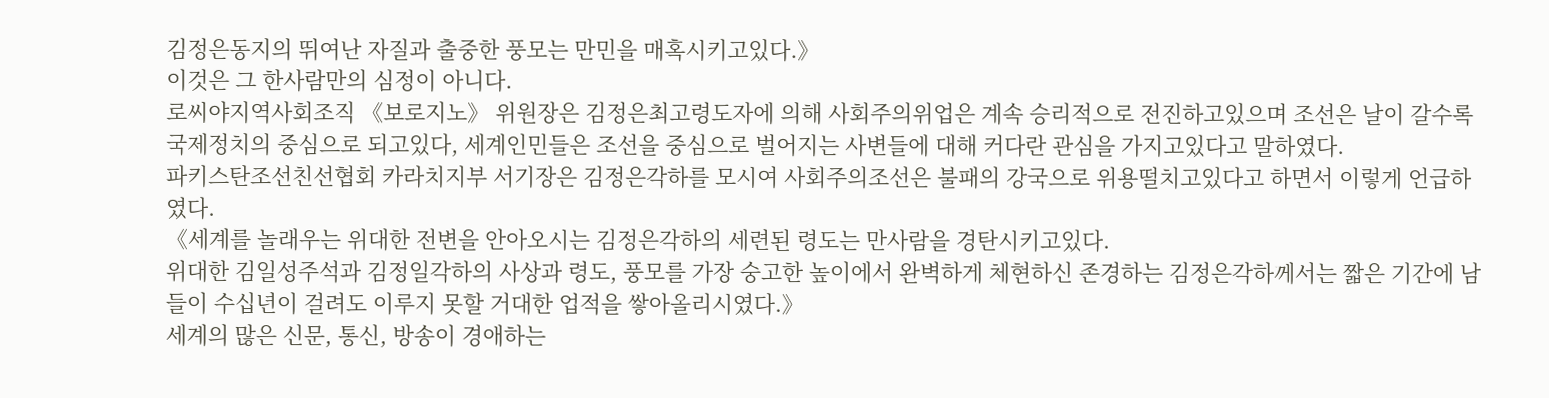김정은동지의 뛰여난 자질과 출중한 풍모는 만민을 매혹시키고있다.》
이것은 그 한사람만의 심정이 아니다.
로씨야지역사회조직 《보로지노》 위원장은 김정은최고령도자에 의해 사회주의위업은 계속 승리적으로 전진하고있으며 조선은 날이 갈수록 국제정치의 중심으로 되고있다, 세계인민들은 조선을 중심으로 벌어지는 사변들에 대해 커다란 관심을 가지고있다고 말하였다.
파키스탄조선친선협회 카라치지부 서기장은 김정은각하를 모시여 사회주의조선은 불패의 강국으로 위용떨치고있다고 하면서 이렇게 언급하였다.
《세계를 놀래우는 위대한 전변을 안아오시는 김정은각하의 세련된 령도는 만사람을 경탄시키고있다.
위대한 김일성주석과 김정일각하의 사상과 령도, 풍모를 가장 숭고한 높이에서 완벽하게 체현하신 존경하는 김정은각하께서는 짧은 기간에 남들이 수십년이 걸려도 이루지 못할 거대한 업적을 쌓아올리시였다.》
세계의 많은 신문, 통신, 방송이 경애하는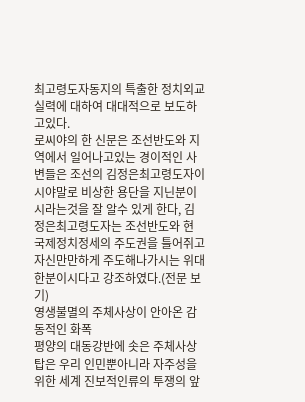최고령도자동지의 특출한 정치외교실력에 대하여 대대적으로 보도하고있다.
로씨야의 한 신문은 조선반도와 지역에서 일어나고있는 경이적인 사변들은 조선의 김정은최고령도자이시야말로 비상한 용단을 지닌분이시라는것을 잘 알수 있게 한다, 김정은최고령도자는 조선반도와 현 국제정치정세의 주도권을 틀어쥐고 자신만만하게 주도해나가시는 위대한분이시다고 강조하였다.(전문 보기)
영생불멸의 주체사상이 안아온 감동적인 화폭
평양의 대동강반에 솟은 주체사상탑은 우리 인민뿐아니라 자주성을 위한 세계 진보적인류의 투쟁의 앞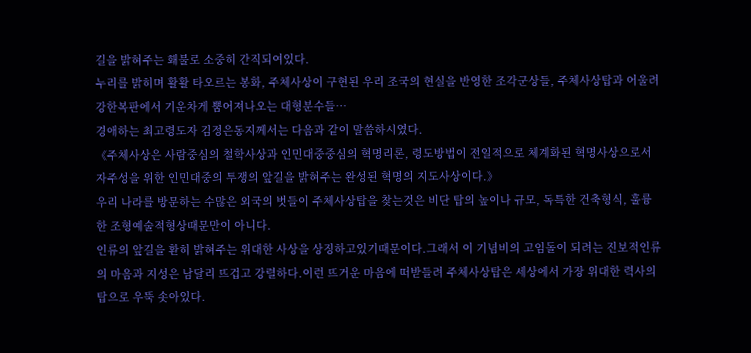길을 밝혀주는 홰불로 소중히 간직되여있다.
누리를 밝히며 활활 타오르는 봉화, 주체사상이 구현된 우리 조국의 현실을 반영한 조각군상들, 주체사상탑과 어울려 강한복판에서 기운차게 뿜어져나오는 대형분수들…
경애하는 최고령도자 김정은동지께서는 다음과 같이 말씀하시였다.
《주체사상은 사람중심의 철학사상과 인민대중중심의 혁명리론, 령도방법이 전일적으로 체계화된 혁명사상으로서 자주성을 위한 인민대중의 투쟁의 앞길을 밝혀주는 완성된 혁명의 지도사상이다.》
우리 나라를 방문하는 수많은 외국의 벗들이 주체사상탑을 찾는것은 비단 탑의 높이나 규모, 독특한 건축형식, 훌륭한 조형예술적형상때문만이 아니다.
인류의 앞길을 환히 밝혀주는 위대한 사상을 상징하고있기때문이다.그래서 이 기념비의 고임돌이 되려는 진보적인류의 마음과 지성은 남달리 뜨겁고 강렬하다.이런 뜨거운 마음에 떠받들려 주체사상탑은 세상에서 가장 위대한 력사의 탑으로 우뚝 솟아있다.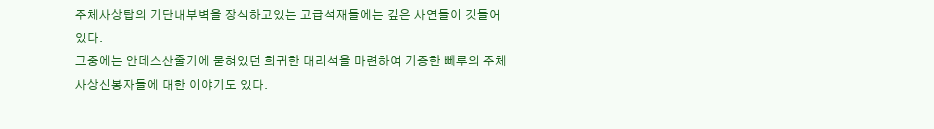주체사상탑의 기단내부벽을 장식하고있는 고급석재들에는 깊은 사연들이 깃들어있다.
그중에는 안데스산줄기에 묻혀있던 희귀한 대리석을 마련하여 기증한 뻬루의 주체사상신봉자들에 대한 이야기도 있다.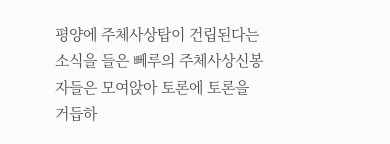평양에 주체사상탑이 건립된다는 소식을 들은 뻬루의 주체사상신봉자들은 모여앉아 토론에 토론을 거듭하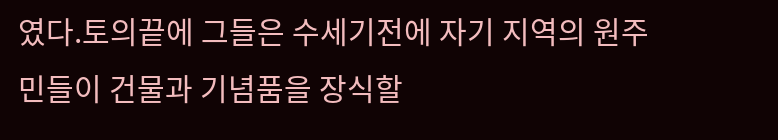였다.토의끝에 그들은 수세기전에 자기 지역의 원주민들이 건물과 기념품을 장식할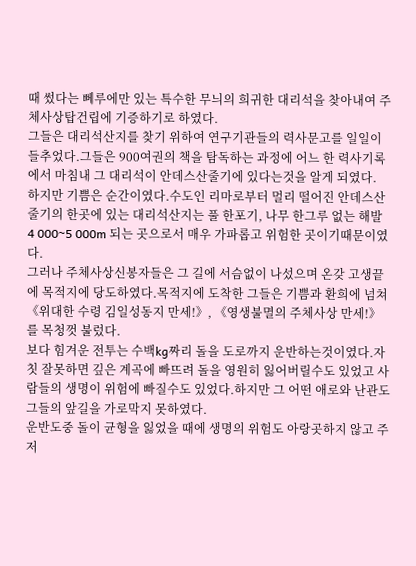때 썼다는 뻬루에만 있는 특수한 무늬의 희귀한 대리석을 찾아내여 주체사상탑건립에 기증하기로 하였다.
그들은 대리석산지를 찾기 위하여 연구기관들의 력사문고를 일일이 들추었다.그들은 900여권의 책을 탐독하는 과정에 어느 한 력사기록에서 마침내 그 대리석이 안데스산줄기에 있다는것을 알게 되였다.
하지만 기쁨은 순간이였다.수도인 리마로부터 멀리 떨어진 안데스산줄기의 한곳에 있는 대리석산지는 풀 한포기, 나무 한그루 없는 해발 4 000~5 000m 되는 곳으로서 매우 가파롭고 위험한 곳이기때문이였다.
그러나 주체사상신봉자들은 그 길에 서슴없이 나섰으며 온갖 고생끝에 목적지에 당도하였다.목적지에 도착한 그들은 기쁨과 환희에 넘쳐 《위대한 수령 김일성동지 만세!》, 《영생불멸의 주체사상 만세!》를 목청껏 불렀다.
보다 힘겨운 전투는 수백kg짜리 돌을 도로까지 운반하는것이였다.자칫 잘못하면 깊은 계곡에 빠뜨려 돌을 영원히 잃어버릴수도 있었고 사람들의 생명이 위험에 빠질수도 있었다.하지만 그 어떤 애로와 난관도 그들의 앞길을 가로막지 못하였다.
운반도중 돌이 균형을 잃었을 때에 생명의 위험도 아랑곳하지 않고 주저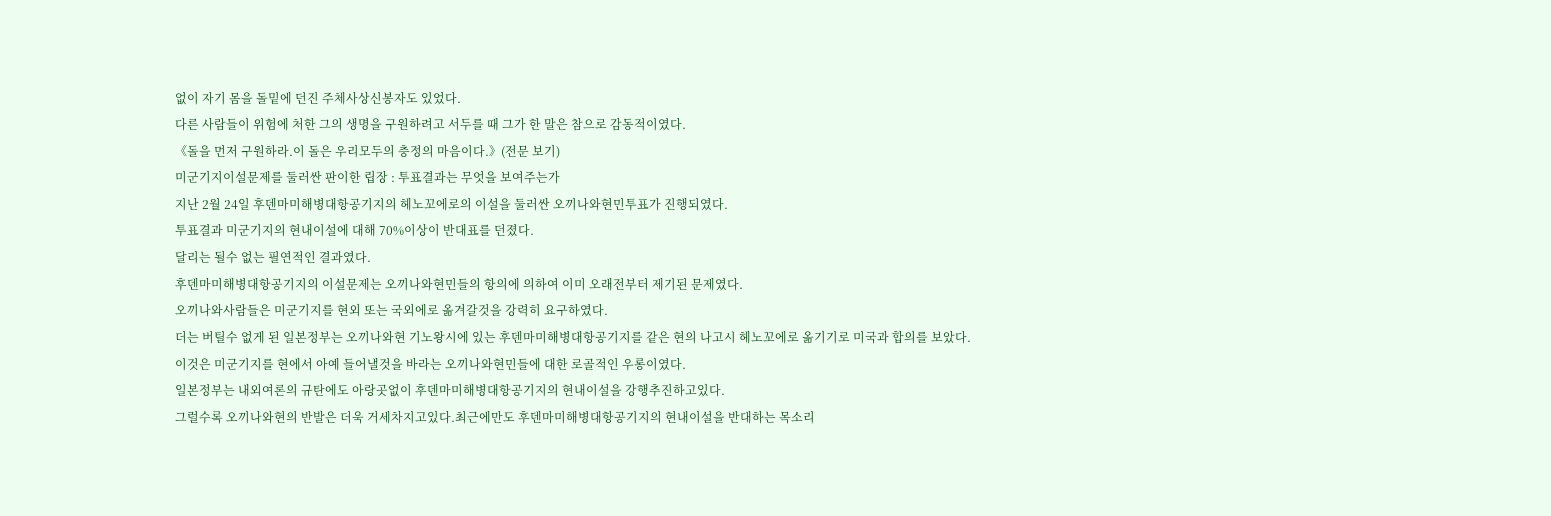없이 자기 몸을 돌밑에 던진 주체사상신봉자도 있었다.
다른 사람들이 위험에 처한 그의 생명을 구원하려고 서두를 때 그가 한 말은 참으로 감동적이였다.
《돌을 먼저 구원하라.이 돌은 우리모두의 충정의 마음이다.》(전문 보기)
미군기지이설문제를 둘러싼 판이한 립장 : 투표결과는 무엇을 보여주는가
지난 2월 24일 후덴마미해병대항공기지의 헤노꼬에로의 이설을 둘러싼 오끼나와현민투표가 진행되였다.
투표결과 미군기지의 현내이설에 대해 70%이상이 반대표를 던졌다.
달리는 될수 없는 필연적인 결과였다.
후덴마미해병대항공기지의 이설문제는 오끼나와현민들의 항의에 의하여 이미 오래전부터 제기된 문제였다.
오끼나와사람들은 미군기지를 현외 또는 국외에로 옮겨갈것을 강력히 요구하였다.
더는 버틸수 없게 된 일본정부는 오끼나와현 기노왕시에 있는 후덴마미해병대항공기지를 같은 현의 나고시 헤노꼬에로 옮기기로 미국과 합의를 보았다.
이것은 미군기지를 현에서 아예 들어낼것을 바라는 오끼나와현민들에 대한 로골적인 우롱이였다.
일본정부는 내외여론의 규탄에도 아랑곳없이 후덴마미해병대항공기지의 현내이설을 강행추진하고있다.
그럴수록 오끼나와현의 반발은 더욱 거세차지고있다.최근에만도 후덴마미해병대항공기지의 현내이설을 반대하는 목소리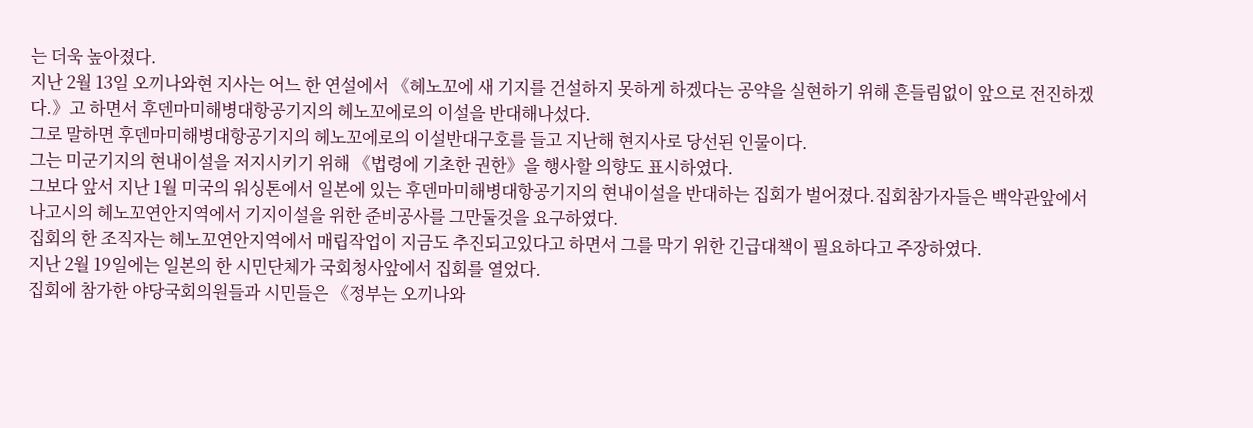는 더욱 높아졌다.
지난 2월 13일 오끼나와현 지사는 어느 한 연설에서 《헤노꼬에 새 기지를 건설하지 못하게 하겠다는 공약을 실현하기 위해 흔들림없이 앞으로 전진하겠다.》고 하면서 후덴마미해병대항공기지의 헤노꼬에로의 이설을 반대해나섰다.
그로 말하면 후덴마미해병대항공기지의 헤노꼬에로의 이설반대구호를 들고 지난해 현지사로 당선된 인물이다.
그는 미군기지의 현내이설을 저지시키기 위해 《법령에 기초한 권한》을 행사할 의향도 표시하였다.
그보다 앞서 지난 1월 미국의 워싱톤에서 일본에 있는 후덴마미해병대항공기지의 현내이설을 반대하는 집회가 벌어졌다.집회참가자들은 백악관앞에서 나고시의 헤노꼬연안지역에서 기지이설을 위한 준비공사를 그만둘것을 요구하였다.
집회의 한 조직자는 헤노꼬연안지역에서 매립작업이 지금도 추진되고있다고 하면서 그를 막기 위한 긴급대책이 필요하다고 주장하였다.
지난 2월 19일에는 일본의 한 시민단체가 국회청사앞에서 집회를 열었다.
집회에 참가한 야당국회의원들과 시민들은 《정부는 오끼나와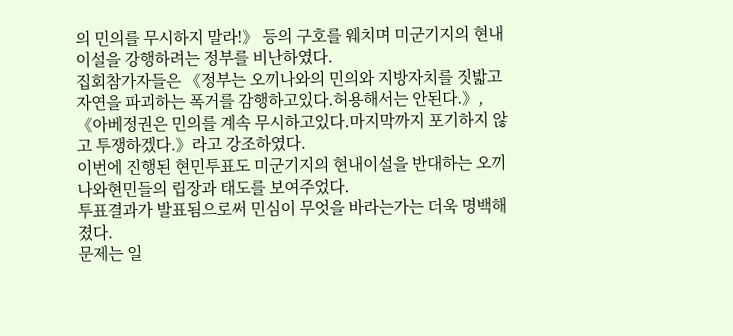의 민의를 무시하지 말라!》 등의 구호를 웨치며 미군기지의 현내이설을 강행하려는 정부를 비난하였다.
집회참가자들은 《정부는 오끼나와의 민의와 지방자치를 짓밟고 자연을 파괴하는 폭거를 감행하고있다.허용해서는 안된다.》, 《아베정권은 민의를 계속 무시하고있다.마지막까지 포기하지 않고 투쟁하겠다.》라고 강조하였다.
이번에 진행된 현민투표도 미군기지의 현내이설을 반대하는 오끼나와현민들의 립장과 태도를 보여주었다.
투표결과가 발표됨으로써 민심이 무엇을 바라는가는 더욱 명백해졌다.
문제는 일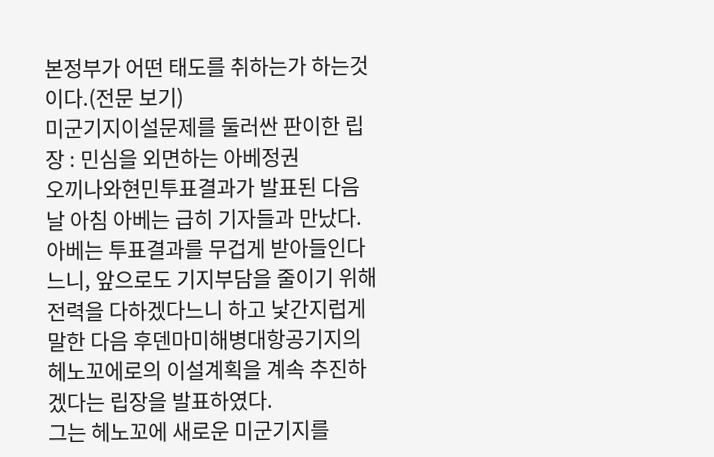본정부가 어떤 태도를 취하는가 하는것이다.(전문 보기)
미군기지이설문제를 둘러싼 판이한 립장 : 민심을 외면하는 아베정권
오끼나와현민투표결과가 발표된 다음날 아침 아베는 급히 기자들과 만났다.
아베는 투표결과를 무겁게 받아들인다느니, 앞으로도 기지부담을 줄이기 위해 전력을 다하겠다느니 하고 낯간지럽게 말한 다음 후덴마미해병대항공기지의 헤노꼬에로의 이설계획을 계속 추진하겠다는 립장을 발표하였다.
그는 헤노꼬에 새로운 미군기지를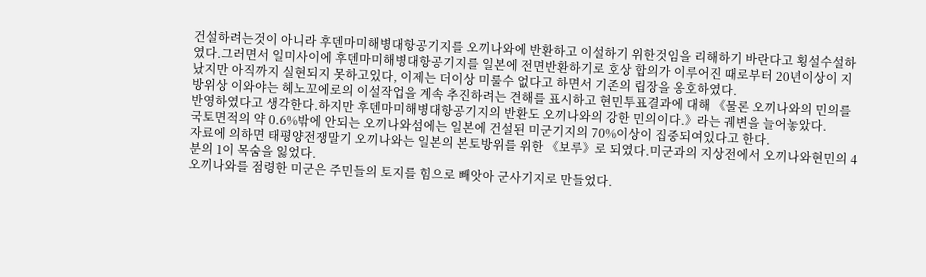건설하려는것이 아니라 후덴마미해병대항공기지를 오끼나와에 반환하고 이설하기 위한것임을 리해하기 바란다고 횡설수설하였다.그러면서 일미사이에 후덴마미해병대항공기지를 일본에 전면반환하기로 호상 합의가 이루어진 때로부터 20년이상이 지났지만 아직까지 실현되지 못하고있다, 이제는 더이상 미룰수 없다고 하면서 기존의 립장을 옹호하였다.
방위상 이와야는 헤노꼬에로의 이설작업을 계속 추진하려는 견해를 표시하고 현민투표결과에 대해 《물론 오끼나와의 민의를 반영하였다고 생각한다.하지만 후덴마미해병대항공기지의 반환도 오끼나와의 강한 민의이다.》라는 궤변을 늘어놓았다.
국토면적의 약 0.6%밖에 안되는 오끼나와섬에는 일본에 건설된 미군기지의 70%이상이 집중되여있다고 한다.
자료에 의하면 태평양전쟁말기 오끼나와는 일본의 본토방위를 위한 《보루》로 되였다.미군과의 지상전에서 오끼나와현민의 4분의 1이 목숨을 잃었다.
오끼나와를 점령한 미군은 주민들의 토지를 힘으로 빼앗아 군사기지로 만들었다.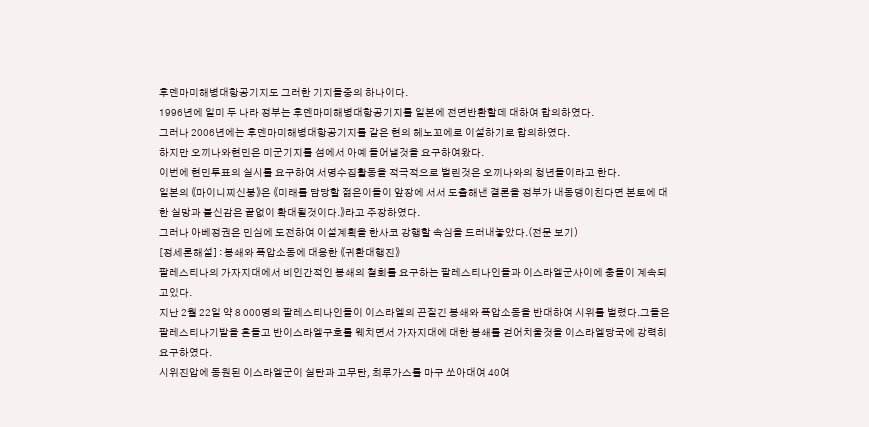후덴마미해병대항공기지도 그러한 기지들중의 하나이다.
1996년에 일미 두 나라 정부는 후덴마미해병대항공기지를 일본에 전면반환할데 대하여 합의하였다.
그러나 2006년에는 후덴마미해병대항공기지를 같은 현의 헤노꼬에로 이설하기로 합의하였다.
하지만 오끼나와현민은 미군기지를 섬에서 아예 들어낼것을 요구하여왔다.
이번에 현민투표의 실시를 요구하여 서명수집활동을 적극적으로 벌린것은 오끼나와의 청년들이라고 한다.
일본의 《마이니찌신붕》은 《미래를 담당할 젊은이들이 앞장에 서서 도출해낸 결론을 정부가 내동댕이친다면 본토에 대한 실망과 불신감은 끝없이 확대될것이다.》라고 주장하였다.
그러나 아베정권은 민심에 도전하여 이설계획을 한사코 강행할 속심을 드러내놓았다.(전문 보기)
[정세론해설] : 봉쇄와 폭압소동에 대응한 《귀환대행진》
팔레스티나의 가자지대에서 비인간적인 봉쇄의 철회를 요구하는 팔레스티나인들과 이스라엘군사이에 충돌이 계속되고있다.
지난 2월 22일 약 8 000명의 팔레스티나인들이 이스라엘의 끈질긴 봉쇄와 폭압소동을 반대하여 시위를 벌렸다.그들은 팔레스티나기발을 흔들고 반이스라엘구호를 웨치면서 가자지대에 대한 봉쇄를 걷어치울것을 이스라엘당국에 강력히 요구하였다.
시위진압에 동원된 이스라엘군이 실탄과 고무탄, 최루가스를 마구 쏘아대여 40여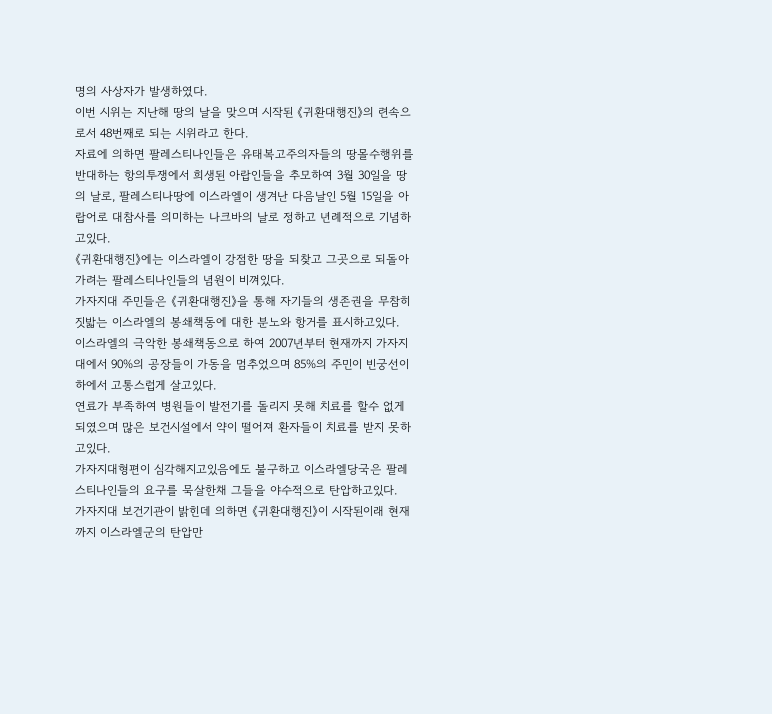명의 사상자가 발생하였다.
이번 시위는 지난해 땅의 날을 맞으며 시작된 《귀환대행진》의 련속으로서 48번째로 되는 시위라고 한다.
자료에 의하면 팔레스티나인들은 유태복고주의자들의 땅몰수행위를 반대하는 항의투쟁에서 희생된 아랍인들을 추모하여 3월 30일을 땅의 날로, 팔레스티나땅에 이스라엘이 생겨난 다음날인 5월 15일을 아랍어로 대참사를 의미하는 나크바의 날로 정하고 년례적으로 기념하고있다.
《귀환대행진》에는 이스라엘이 강점한 땅을 되찾고 그곳으로 되돌아가려는 팔레스티나인들의 념원이 비껴있다.
가자지대 주민들은 《귀환대행진》을 통해 자기들의 생존권을 무참히 짓밟는 이스라엘의 봉쇄책동에 대한 분노와 항거를 표시하고있다.
이스라엘의 극악한 봉쇄책동으로 하여 2007년부터 현재까지 가자지대에서 90%의 공장들이 가동을 멈추었으며 85%의 주민이 빈궁선이하에서 고통스럽게 살고있다.
연료가 부족하여 병원들이 발전기를 돌리지 못해 치료를 할수 없게 되였으며 많은 보건시설에서 약이 떨어져 환자들이 치료를 받지 못하고있다.
가자지대형편이 심각해지고있음에도 불구하고 이스라엘당국은 팔레스티나인들의 요구를 묵살한채 그들을 야수적으로 탄압하고있다.
가자지대 보건기관이 밝힌데 의하면 《귀환대행진》이 시작된이래 현재까지 이스라엘군의 탄압만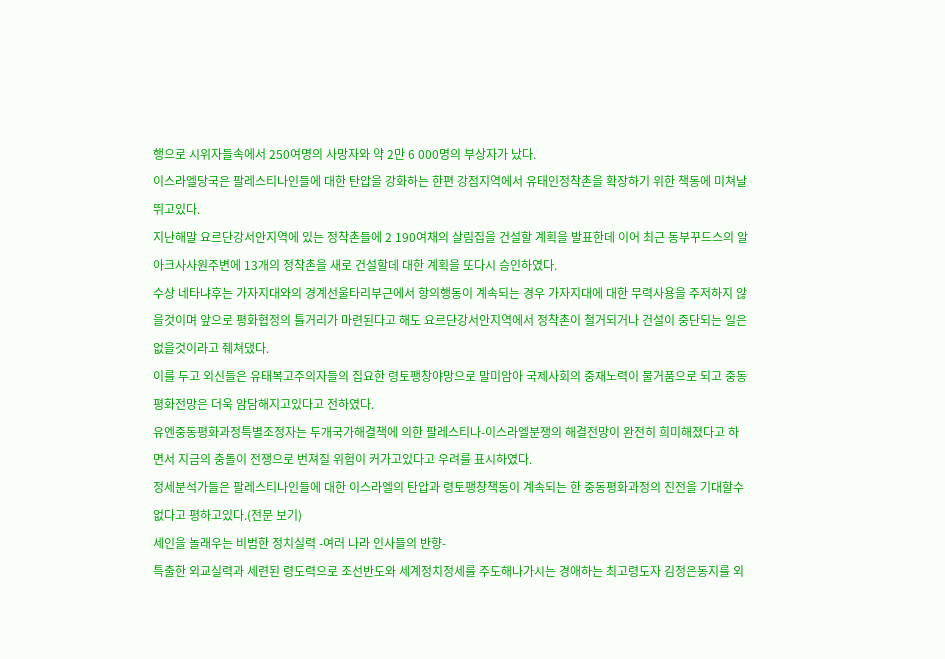행으로 시위자들속에서 250여명의 사망자와 약 2만 6 000명의 부상자가 났다.
이스라엘당국은 팔레스티나인들에 대한 탄압을 강화하는 한편 강점지역에서 유태인정착촌을 확장하기 위한 책동에 미쳐날뛰고있다.
지난해말 요르단강서안지역에 있는 정착촌들에 2 190여채의 살림집을 건설할 계획을 발표한데 이어 최근 동부꾸드스의 알 아크사사원주변에 13개의 정착촌을 새로 건설할데 대한 계획을 또다시 승인하였다.
수상 네타냐후는 가자지대와의 경계선울타리부근에서 항의행동이 계속되는 경우 가자지대에 대한 무력사용을 주저하지 않을것이며 앞으로 평화협정의 틀거리가 마련된다고 해도 요르단강서안지역에서 정착촌이 철거되거나 건설이 중단되는 일은 없을것이라고 줴쳐댔다.
이를 두고 외신들은 유태복고주의자들의 집요한 령토팽창야망으로 말미암아 국제사회의 중재노력이 물거품으로 되고 중동평화전망은 더욱 암담해지고있다고 전하였다.
유엔중동평화과정특별조정자는 두개국가해결책에 의한 팔레스티나-이스라엘분쟁의 해결전망이 완전히 희미해졌다고 하면서 지금의 충돌이 전쟁으로 번져질 위험이 커가고있다고 우려를 표시하였다.
정세분석가들은 팔레스티나인들에 대한 이스라엘의 탄압과 령토팽창책동이 계속되는 한 중동평화과정의 진전을 기대할수 없다고 평하고있다.(전문 보기)
세인을 놀래우는 비범한 정치실력 -여러 나라 인사들의 반향-
특출한 외교실력과 세련된 령도력으로 조선반도와 세계정치정세를 주도해나가시는 경애하는 최고령도자 김정은동지를 외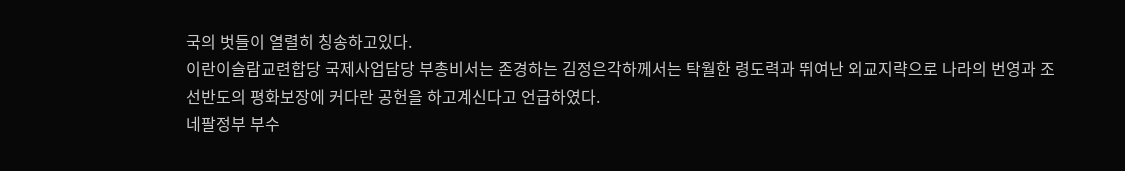국의 벗들이 열렬히 칭송하고있다.
이란이슬람교련합당 국제사업담당 부총비서는 존경하는 김정은각하께서는 탁월한 령도력과 뛰여난 외교지략으로 나라의 번영과 조선반도의 평화보장에 커다란 공헌을 하고계신다고 언급하였다.
네팔정부 부수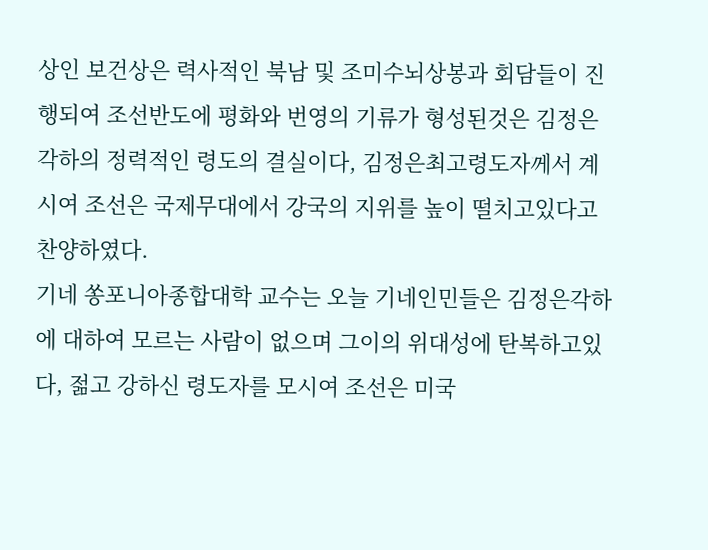상인 보건상은 력사적인 북남 및 조미수뇌상봉과 회담들이 진행되여 조선반도에 평화와 번영의 기류가 형성된것은 김정은각하의 정력적인 령도의 결실이다, 김정은최고령도자께서 계시여 조선은 국제무대에서 강국의 지위를 높이 떨치고있다고 찬양하였다.
기네 쏭포니아종합대학 교수는 오늘 기네인민들은 김정은각하에 대하여 모르는 사람이 없으며 그이의 위대성에 탄복하고있다, 젊고 강하신 령도자를 모시여 조선은 미국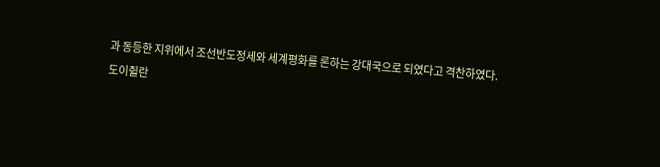과 동등한 지위에서 조선반도정세와 세계평화를 론하는 강대국으로 되였다고 격찬하였다.
도이췰란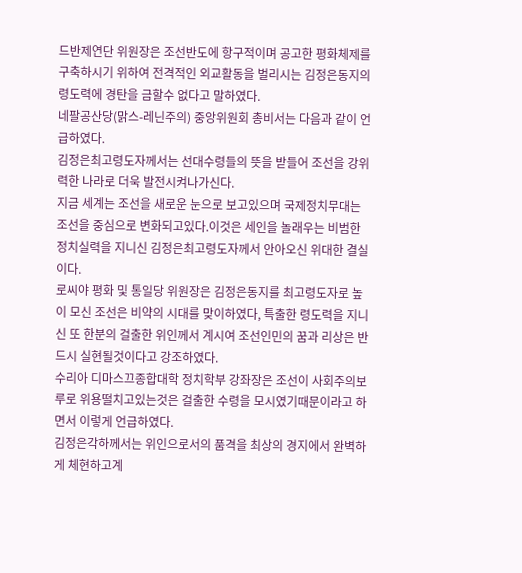드반제연단 위원장은 조선반도에 항구적이며 공고한 평화체제를 구축하시기 위하여 전격적인 외교활동을 벌리시는 김정은동지의 령도력에 경탄을 금할수 없다고 말하였다.
네팔공산당(맑스-레닌주의) 중앙위원회 총비서는 다음과 같이 언급하였다.
김정은최고령도자께서는 선대수령들의 뜻을 받들어 조선을 강위력한 나라로 더욱 발전시켜나가신다.
지금 세계는 조선을 새로운 눈으로 보고있으며 국제정치무대는 조선을 중심으로 변화되고있다.이것은 세인을 놀래우는 비범한 정치실력을 지니신 김정은최고령도자께서 안아오신 위대한 결실이다.
로씨야 평화 및 통일당 위원장은 김정은동지를 최고령도자로 높이 모신 조선은 비약의 시대를 맞이하였다, 특출한 령도력을 지니신 또 한분의 걸출한 위인께서 계시여 조선인민의 꿈과 리상은 반드시 실현될것이다고 강조하였다.
수리아 디마스끄종합대학 정치학부 강좌장은 조선이 사회주의보루로 위용떨치고있는것은 걸출한 수령을 모시였기때문이라고 하면서 이렇게 언급하였다.
김정은각하께서는 위인으로서의 품격을 최상의 경지에서 완벽하게 체현하고계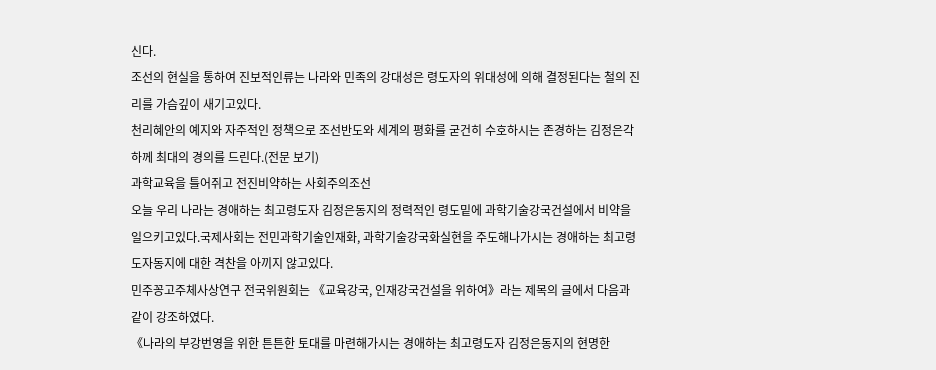신다.
조선의 현실을 통하여 진보적인류는 나라와 민족의 강대성은 령도자의 위대성에 의해 결정된다는 철의 진리를 가슴깊이 새기고있다.
천리혜안의 예지와 자주적인 정책으로 조선반도와 세계의 평화를 굳건히 수호하시는 존경하는 김정은각하께 최대의 경의를 드린다.(전문 보기)
과학교육을 틀어쥐고 전진비약하는 사회주의조선
오늘 우리 나라는 경애하는 최고령도자 김정은동지의 정력적인 령도밑에 과학기술강국건설에서 비약을 일으키고있다.국제사회는 전민과학기술인재화, 과학기술강국화실현을 주도해나가시는 경애하는 최고령도자동지에 대한 격찬을 아끼지 않고있다.
민주꽁고주체사상연구 전국위원회는 《교육강국, 인재강국건설을 위하여》라는 제목의 글에서 다음과 같이 강조하였다.
《나라의 부강번영을 위한 튼튼한 토대를 마련해가시는 경애하는 최고령도자 김정은동지의 현명한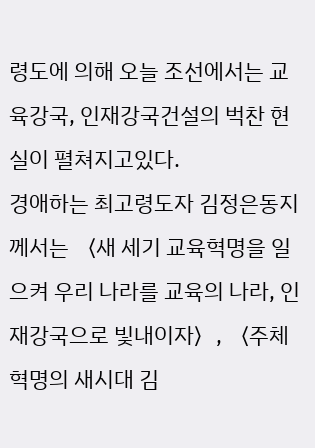령도에 의해 오늘 조선에서는 교육강국, 인재강국건설의 벅찬 현실이 펼쳐지고있다.
경애하는 최고령도자 김정은동지께서는 〈새 세기 교육혁명을 일으켜 우리 나라를 교육의 나라, 인재강국으로 빛내이자〉, 〈주체혁명의 새시대 김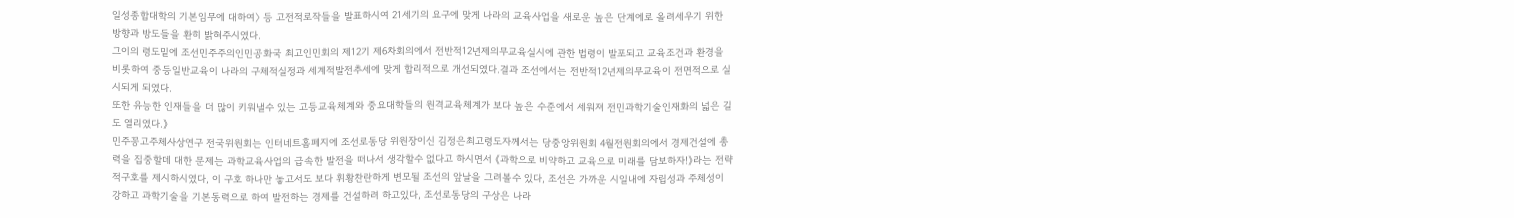일성종합대학의 기본임무에 대하여〉 등 고전적로작들을 발표하시여 21세기의 요구에 맞게 나라의 교육사업을 새로운 높은 단계에로 올려세우기 위한 방향과 방도들을 환히 밝혀주시였다.
그이의 령도밑에 조선민주주의인민공화국 최고인민회의 제12기 제6차회의에서 전반적12년제의무교육실시에 관한 법령이 발포되고 교육조건과 환경을 비롯하여 중등일반교육이 나라의 구체적실정과 세계적발전추세에 맞게 합리적으로 개선되였다.결과 조선에서는 전반적12년제의무교육이 전면적으로 실시되게 되였다.
또한 유능한 인재들을 더 많이 키워낼수 있는 고등교육체계와 중요대학들의 원격교육체계가 보다 높은 수준에서 세워져 전민과학기술인재화의 넓은 길도 열리였다.》
민주꽁고주체사상연구 전국위원회는 인터네트홈페지에 조선로동당 위원장이신 김정은최고령도자께서는 당중앙위원회 4월전원회의에서 경제건설에 총력을 집중할데 대한 문제는 과학교육사업의 급속한 발전을 떠나서 생각할수 없다고 하시면서 《과학으로 비약하고 교육으로 미래를 담보하자!》라는 전략적구호를 제시하시였다, 이 구호 하나만 놓고서도 보다 휘황찬란하게 변모될 조선의 앞날을 그려볼수 있다, 조선은 가까운 시일내에 자립성과 주체성이 강하고 과학기술을 기본동력으로 하여 발전하는 경제를 건설하려 하고있다, 조선로동당의 구상은 나라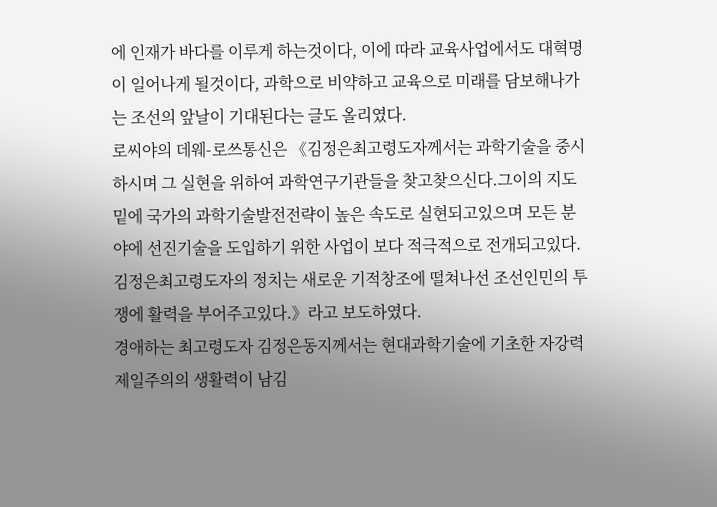에 인재가 바다를 이루게 하는것이다, 이에 따라 교육사업에서도 대혁명이 일어나게 될것이다, 과학으로 비약하고 교육으로 미래를 담보해나가는 조선의 앞날이 기대된다는 글도 올리였다.
로씨야의 데웨-로쓰통신은 《김정은최고령도자께서는 과학기술을 중시하시며 그 실현을 위하여 과학연구기관들을 찾고찾으신다.그이의 지도밑에 국가의 과학기술발전전략이 높은 속도로 실현되고있으며 모든 분야에 선진기술을 도입하기 위한 사업이 보다 적극적으로 전개되고있다. 김정은최고령도자의 정치는 새로운 기적창조에 떨쳐나선 조선인민의 투쟁에 활력을 부어주고있다.》라고 보도하였다.
경애하는 최고령도자 김정은동지께서는 현대과학기술에 기초한 자강력제일주의의 생활력이 남김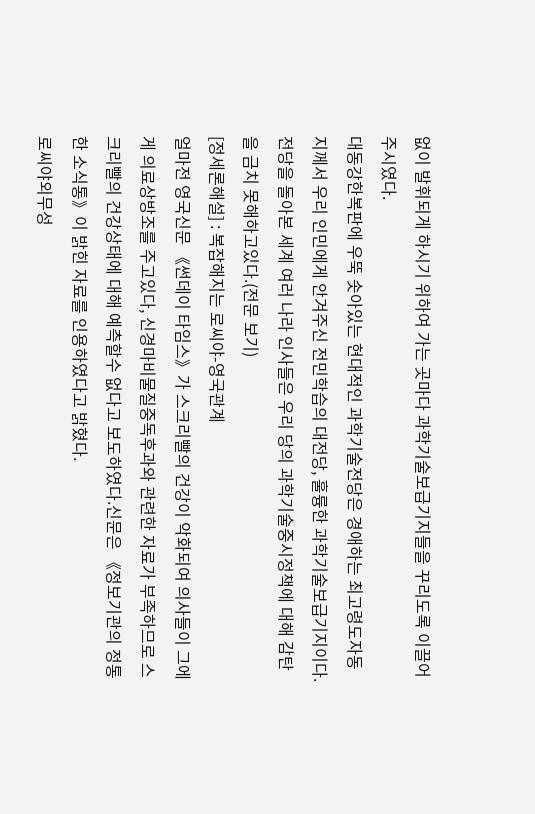없이 발휘되게 하시기 위하여 가는 곳마다 과학기술보급기지들을 꾸리도록 이끌어주시였다.
대동강한복판에 우뚝 솟아있는 현대적인 과학기술전당은 경애하는 최고령도자동지께서 우리 인민에게 안겨주신 전민학습의 대전당, 훌륭한 과학기술보급기지이다.전당을 돌아본 세계 여러 나라 인사들은 우리 당의 과학기술중시정책에 대해 감탄을 금치 못해하고있다.(전문 보기)
[정세론해설] : 복잡해지는 로씨야-영국관계
얼마전 영국신문 《썬데이 타임스》가 스크리빨의 건강이 악화되여 의사들이 그에게 의료상방조를 주고있다, 신경마비물질중독후과와 관련한 자료가 부족하므로 스크리빨의 건강상태에 대해 예측할수 없다고 보도하였다.신문은 《정보기관의 정통한 소식통》이 밝힌 자료를 인용하였다고 밝혔다.
로씨야외무성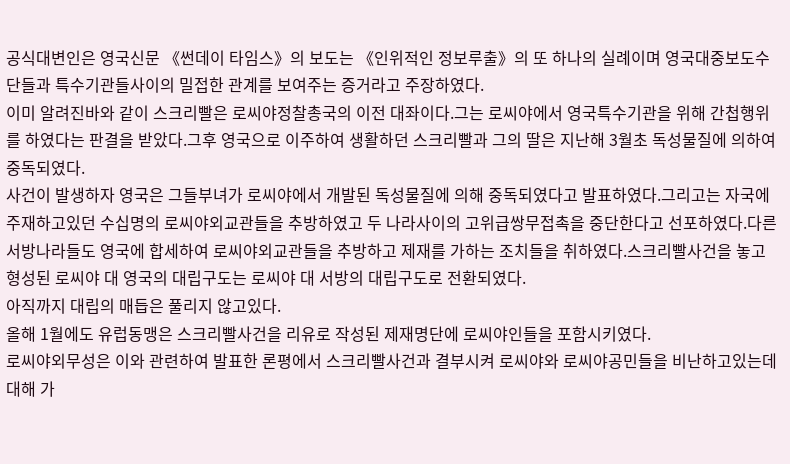공식대변인은 영국신문 《썬데이 타임스》의 보도는 《인위적인 정보루출》의 또 하나의 실례이며 영국대중보도수단들과 특수기관들사이의 밀접한 관계를 보여주는 증거라고 주장하였다.
이미 알려진바와 같이 스크리빨은 로씨야정찰총국의 이전 대좌이다.그는 로씨야에서 영국특수기관을 위해 간첩행위를 하였다는 판결을 받았다.그후 영국으로 이주하여 생활하던 스크리빨과 그의 딸은 지난해 3월초 독성물질에 의하여 중독되였다.
사건이 발생하자 영국은 그들부녀가 로씨야에서 개발된 독성물질에 의해 중독되였다고 발표하였다.그리고는 자국에 주재하고있던 수십명의 로씨야외교관들을 추방하였고 두 나라사이의 고위급쌍무접촉을 중단한다고 선포하였다.다른 서방나라들도 영국에 합세하여 로씨야외교관들을 추방하고 제재를 가하는 조치들을 취하였다.스크리빨사건을 놓고 형성된 로씨야 대 영국의 대립구도는 로씨야 대 서방의 대립구도로 전환되였다.
아직까지 대립의 매듭은 풀리지 않고있다.
올해 1월에도 유럽동맹은 스크리빨사건을 리유로 작성된 제재명단에 로씨야인들을 포함시키였다.
로씨야외무성은 이와 관련하여 발표한 론평에서 스크리빨사건과 결부시켜 로씨야와 로씨야공민들을 비난하고있는데 대해 가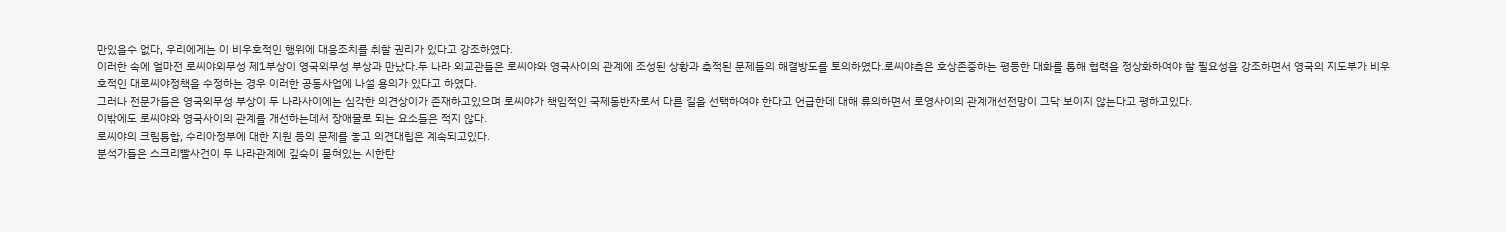만있을수 없다, 우리에게는 이 비우호적인 행위에 대응조치를 취할 권리가 있다고 강조하였다.
이러한 속에 얼마전 로씨야외무성 제1부상이 영국외무성 부상과 만났다.두 나라 외교관들은 로씨야와 영국사이의 관계에 조성된 상황과 축적된 문제들의 해결방도를 토의하였다.로씨야측은 호상존중하는 평등한 대화를 통해 협력을 정상화하여야 할 필요성을 강조하면서 영국의 지도부가 비우호적인 대로씨야정책을 수정하는 경우 이러한 공동사업에 나설 용의가 있다고 하였다.
그러나 전문가들은 영국외무성 부상이 두 나라사이에는 심각한 의견상이가 존재하고있으며 로씨야가 책임적인 국제동반자로서 다른 길을 선택하여야 한다고 언급한데 대해 류의하면서 로영사이의 관계개선전망이 그닥 보이지 않는다고 평하고있다.
이밖에도 로씨야와 영국사이의 관계를 개선하는데서 장애물로 되는 요소들은 적지 않다.
로씨야의 크림통합, 수리아정부에 대한 지원 등의 문제를 놓고 의견대립은 계속되고있다.
분석가들은 스크리빨사건이 두 나라관계에 깊숙이 묻혀있는 시한탄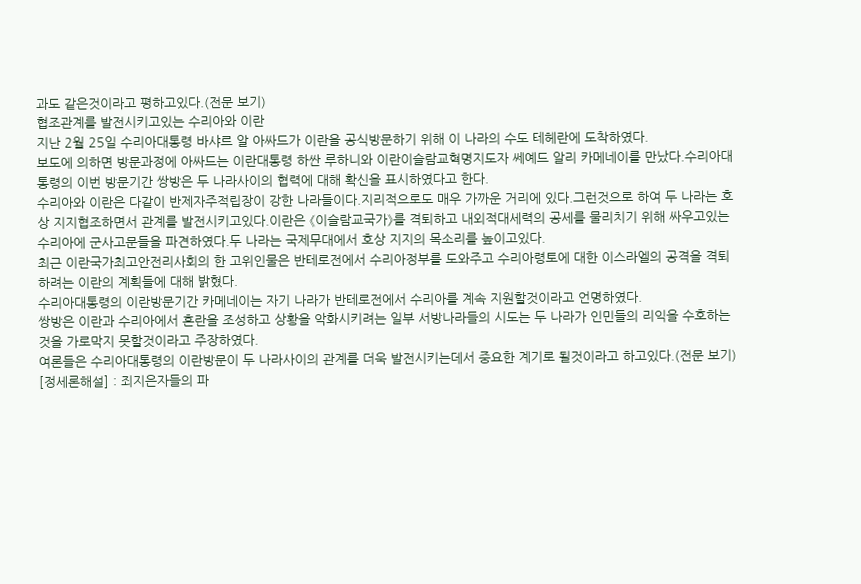과도 같은것이라고 평하고있다.(전문 보기)
협조관계를 발전시키고있는 수리아와 이란
지난 2월 25일 수리아대통령 바샤르 알 아싸드가 이란을 공식방문하기 위해 이 나라의 수도 테헤란에 도착하였다.
보도에 의하면 방문과정에 아싸드는 이란대통령 하싼 루하니와 이란이슬람교혁명지도자 쎄예드 알리 카메네이를 만났다.수리아대통령의 이번 방문기간 쌍방은 두 나라사이의 협력에 대해 확신을 표시하였다고 한다.
수리아와 이란은 다같이 반제자주적립장이 강한 나라들이다.지리적으로도 매우 가까운 거리에 있다.그런것으로 하여 두 나라는 호상 지지협조하면서 관계를 발전시키고있다.이란은 《이슬람교국가》를 격퇴하고 내외적대세력의 공세를 물리치기 위해 싸우고있는 수리아에 군사고문들을 파견하였다.두 나라는 국제무대에서 호상 지지의 목소리를 높이고있다.
최근 이란국가최고안전리사회의 한 고위인물은 반테로전에서 수리아정부를 도와주고 수리아령토에 대한 이스라엘의 공격을 격퇴하려는 이란의 계획들에 대해 밝혔다.
수리아대통령의 이란방문기간 카메네이는 자기 나라가 반테로전에서 수리아를 계속 지원할것이라고 언명하였다.
쌍방은 이란과 수리아에서 혼란을 조성하고 상황을 악화시키려는 일부 서방나라들의 시도는 두 나라가 인민들의 리익을 수호하는것을 가로막지 못할것이라고 주장하였다.
여론들은 수리아대통령의 이란방문이 두 나라사이의 관계를 더욱 발전시키는데서 중요한 계기로 될것이라고 하고있다.(전문 보기)
[정세론해설] : 죄지은자들의 파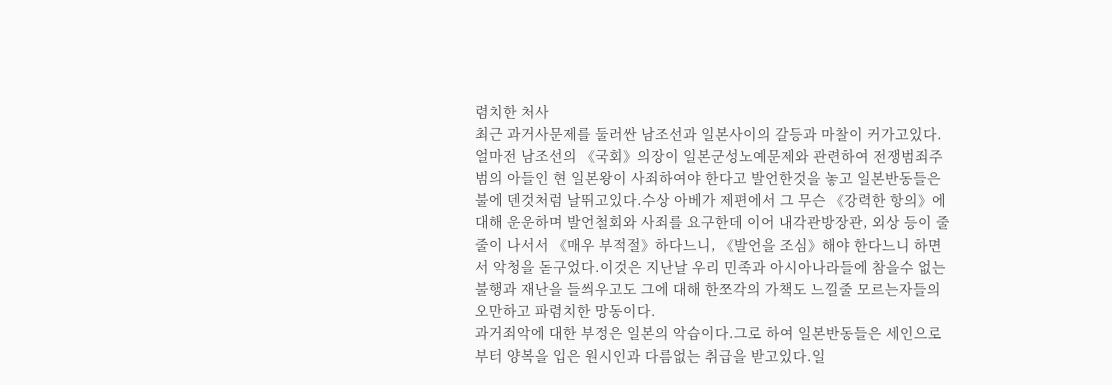렴치한 처사
최근 과거사문제를 둘러싼 남조선과 일본사이의 갈등과 마찰이 커가고있다.얼마전 남조선의 《국회》의장이 일본군성노예문제와 관련하여 전쟁범죄주범의 아들인 현 일본왕이 사죄하여야 한다고 발언한것을 놓고 일본반동들은 불에 덴것처럼 날뛰고있다.수상 아베가 제편에서 그 무슨 《강력한 항의》에 대해 운운하며 발언철회와 사죄를 요구한데 이어 내각관방장관, 외상 등이 줄줄이 나서서 《매우 부적절》하다느니, 《발언을 조심》해야 한다느니 하면서 악청을 돋구었다.이것은 지난날 우리 민족과 아시아나라들에 참을수 없는 불행과 재난을 들씌우고도 그에 대해 한쪼각의 가책도 느낄줄 모르는자들의 오만하고 파렴치한 망동이다.
과거죄악에 대한 부정은 일본의 악습이다.그로 하여 일본반동들은 세인으로부터 양복을 입은 원시인과 다름없는 취급을 받고있다.일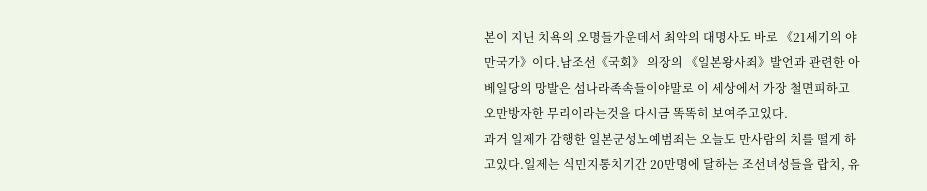본이 지닌 치욕의 오명들가운데서 최악의 대명사도 바로 《21세기의 야만국가》이다.남조선《국회》 의장의 《일본왕사죄》발언과 관련한 아베일당의 망발은 섬나라족속들이야말로 이 세상에서 가장 철면피하고 오만방자한 무리이라는것을 다시금 똑똑히 보여주고있다.
과거 일제가 감행한 일본군성노예범죄는 오늘도 만사람의 치를 떨게 하고있다.일제는 식민지통치기간 20만명에 달하는 조선녀성들을 랍치, 유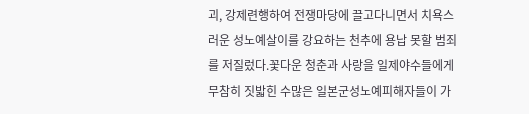괴, 강제련행하여 전쟁마당에 끌고다니면서 치욕스러운 성노예살이를 강요하는 천추에 용납 못할 범죄를 저질렀다.꽃다운 청춘과 사랑을 일제야수들에게 무참히 짓밟힌 수많은 일본군성노예피해자들이 가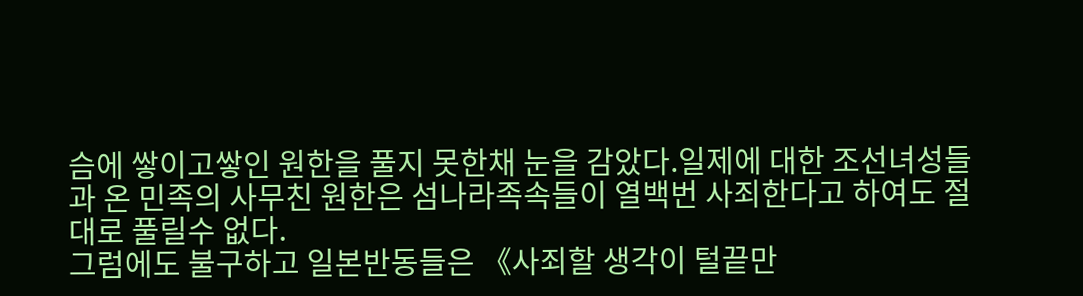슴에 쌓이고쌓인 원한을 풀지 못한채 눈을 감았다.일제에 대한 조선녀성들과 온 민족의 사무친 원한은 섬나라족속들이 열백번 사죄한다고 하여도 절대로 풀릴수 없다.
그럼에도 불구하고 일본반동들은 《사죄할 생각이 털끝만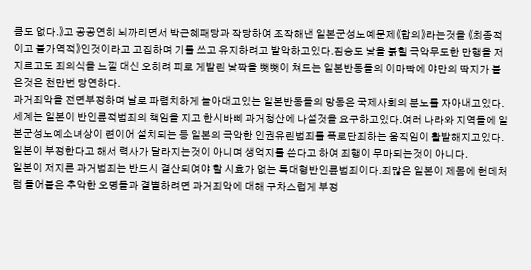큼도 없다.》고 공공연히 뇌까리면서 박근혜패당과 작당하여 조작해낸 일본군성노예문제《합의》라는것을 《최종적이고 불가역적》인것이라고 고집하며 기를 쓰고 유지하려고 발악하고있다.짐승도 낯을 붉힐 극악무도한 만행을 저지르고도 죄의식을 느낄 대신 오히려 피로 게발린 낯짝을 뻣뻣이 쳐드는 일본반동들의 이마빡에 야만의 딱지가 붙은것은 천만번 당연하다.
과거죄악을 전면부정하며 날로 파렴치하게 놀아대고있는 일본반동들의 망동은 국제사회의 분노를 자아내고있다.세계는 일본이 반인륜적범죄의 책임을 지고 한시바삐 과거청산에 나설것을 요구하고있다.여러 나라와 지역들에 일본군성노예소녀상이 련이어 설치되는 등 일본의 극악한 인권유린범죄를 폭로단죄하는 움직임이 활발해지고있다.
일본이 부정한다고 해서 력사가 달라지는것이 아니며 생억지를 쓴다고 하여 죄행이 무마되는것이 아니다.
일본이 저지른 과거범죄는 반드시 결산되여야 할 시효가 없는 특대형반인륜범죄이다.죄많은 일본이 제몸에 헌데처럼 들어붙은 추악한 오명들과 결별하려면 과거죄악에 대해 구차스럽게 부정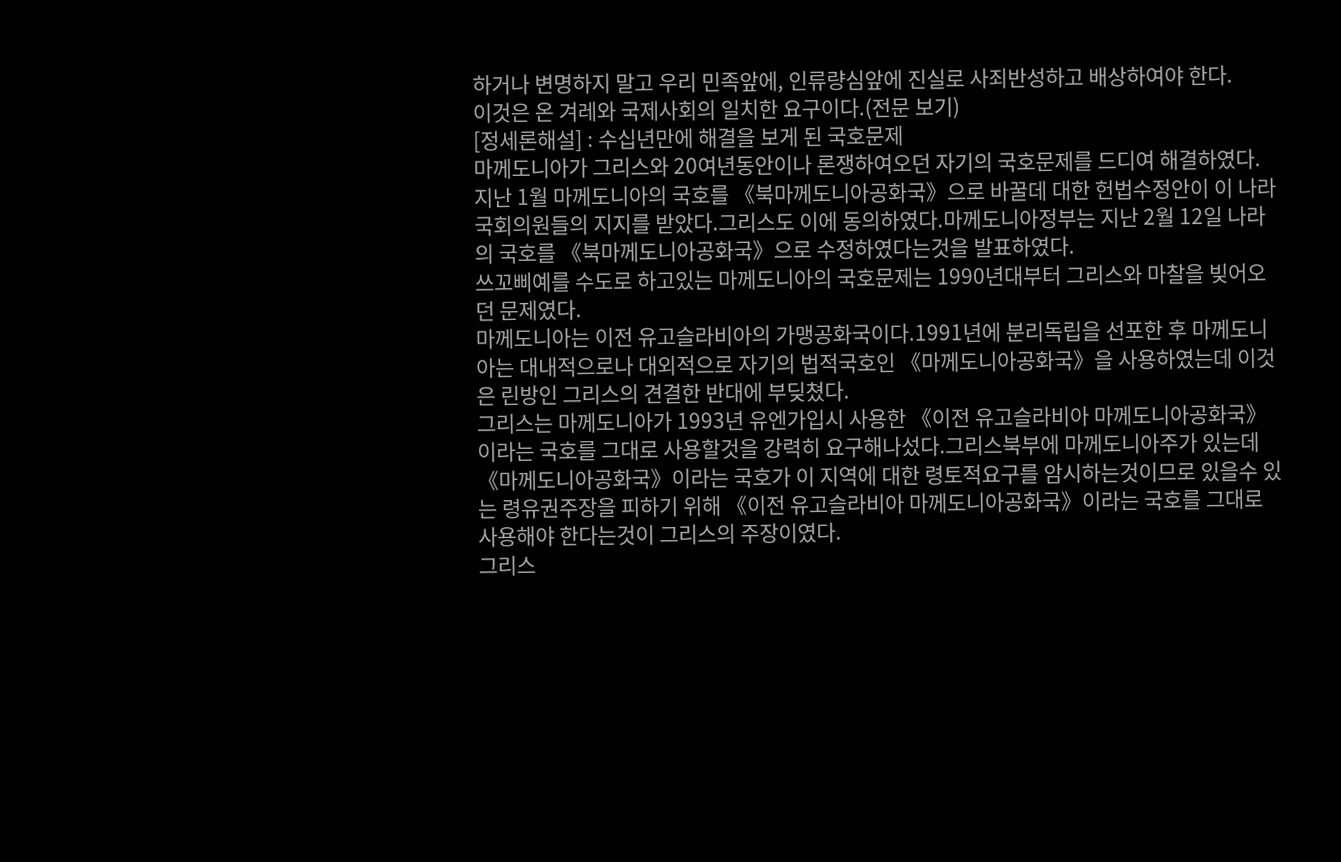하거나 변명하지 말고 우리 민족앞에, 인류량심앞에 진실로 사죄반성하고 배상하여야 한다.
이것은 온 겨레와 국제사회의 일치한 요구이다.(전문 보기)
[정세론해설] : 수십년만에 해결을 보게 된 국호문제
마께도니아가 그리스와 20여년동안이나 론쟁하여오던 자기의 국호문제를 드디여 해결하였다.
지난 1월 마께도니아의 국호를 《북마께도니아공화국》으로 바꿀데 대한 헌법수정안이 이 나라 국회의원들의 지지를 받았다.그리스도 이에 동의하였다.마께도니아정부는 지난 2월 12일 나라의 국호를 《북마께도니아공화국》으로 수정하였다는것을 발표하였다.
쓰꼬삐예를 수도로 하고있는 마께도니아의 국호문제는 1990년대부터 그리스와 마찰을 빚어오던 문제였다.
마께도니아는 이전 유고슬라비아의 가맹공화국이다.1991년에 분리독립을 선포한 후 마께도니아는 대내적으로나 대외적으로 자기의 법적국호인 《마께도니아공화국》을 사용하였는데 이것은 린방인 그리스의 견결한 반대에 부딪쳤다.
그리스는 마께도니아가 1993년 유엔가입시 사용한 《이전 유고슬라비아 마께도니아공화국》이라는 국호를 그대로 사용할것을 강력히 요구해나섰다.그리스북부에 마께도니아주가 있는데 《마께도니아공화국》이라는 국호가 이 지역에 대한 령토적요구를 암시하는것이므로 있을수 있는 령유권주장을 피하기 위해 《이전 유고슬라비아 마께도니아공화국》이라는 국호를 그대로 사용해야 한다는것이 그리스의 주장이였다.
그리스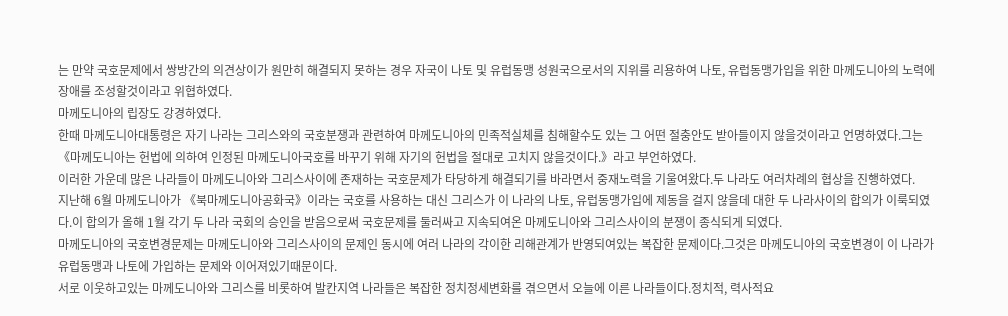는 만약 국호문제에서 쌍방간의 의견상이가 원만히 해결되지 못하는 경우 자국이 나토 및 유럽동맹 성원국으로서의 지위를 리용하여 나토, 유럽동맹가입을 위한 마께도니아의 노력에 장애를 조성할것이라고 위협하였다.
마께도니아의 립장도 강경하였다.
한때 마께도니아대통령은 자기 나라는 그리스와의 국호분쟁과 관련하여 마께도니아의 민족적실체를 침해할수도 있는 그 어떤 절충안도 받아들이지 않을것이라고 언명하였다.그는 《마께도니아는 헌법에 의하여 인정된 마께도니아국호를 바꾸기 위해 자기의 헌법을 절대로 고치지 않을것이다.》라고 부언하였다.
이러한 가운데 많은 나라들이 마께도니아와 그리스사이에 존재하는 국호문제가 타당하게 해결되기를 바라면서 중재노력을 기울여왔다.두 나라도 여러차례의 협상을 진행하였다.
지난해 6월 마께도니아가 《북마께도니아공화국》이라는 국호를 사용하는 대신 그리스가 이 나라의 나토, 유럽동맹가입에 제동을 걸지 않을데 대한 두 나라사이의 합의가 이룩되였다.이 합의가 올해 1월 각기 두 나라 국회의 승인을 받음으로써 국호문제를 둘러싸고 지속되여온 마께도니아와 그리스사이의 분쟁이 종식되게 되였다.
마께도니아의 국호변경문제는 마께도니아와 그리스사이의 문제인 동시에 여러 나라의 각이한 리해관계가 반영되여있는 복잡한 문제이다.그것은 마께도니아의 국호변경이 이 나라가 유럽동맹과 나토에 가입하는 문제와 이어져있기때문이다.
서로 이웃하고있는 마께도니아와 그리스를 비롯하여 발칸지역 나라들은 복잡한 정치정세변화를 겪으면서 오늘에 이른 나라들이다.정치적, 력사적요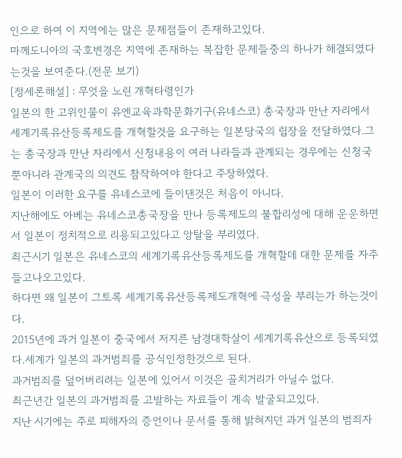인으로 하여 이 지역에는 많은 문제점들이 존재하고있다.
마께도니아의 국호변경은 지역에 존재하는 복잡한 문제들중의 하나가 해결되였다는것을 보여준다.(전문 보기)
[정세론해설] : 무엇을 노린 개혁타령인가
일본의 한 고위인물이 유엔교육과학문화기구(유네스코) 총국장과 만난 자리에서 세계기록유산등록제도를 개혁할것을 요구하는 일본당국의 립장을 전달하였다.그는 총국장과 만난 자리에서 신청내용이 여러 나라들과 관계되는 경우에는 신청국뿐아니라 관계국의 의견도 참작하여야 한다고 주장하였다.
일본이 이러한 요구를 유네스코에 들이댄것은 처음이 아니다.
지난해에도 아베는 유네스코총국장을 만나 등록제도의 불합리성에 대해 운운하면서 일본이 정치적으로 리용되고있다고 앙탈을 부리였다.
최근시기 일본은 유네스코의 세계기록유산등록제도를 개혁할데 대한 문제를 자주 들고나오고있다.
하다면 왜 일본이 그토록 세계기록유산등록제도개혁에 극성을 부리는가 하는것이다.
2015년에 과거 일본이 중국에서 저지른 남경대학살이 세계기록유산으로 등록되였다.세계가 일본의 과거범죄를 공식인정한것으로 된다.
과거범죄를 덮어버리려는 일본에 있어서 이것은 골치거리가 아닐수 없다.
최근년간 일본의 과거범죄를 고발하는 자료들이 계속 발굴되고있다.
지난 시기에는 주로 피해자의 증언이나 문서를 통해 밝혀지던 과거 일본의 범죄자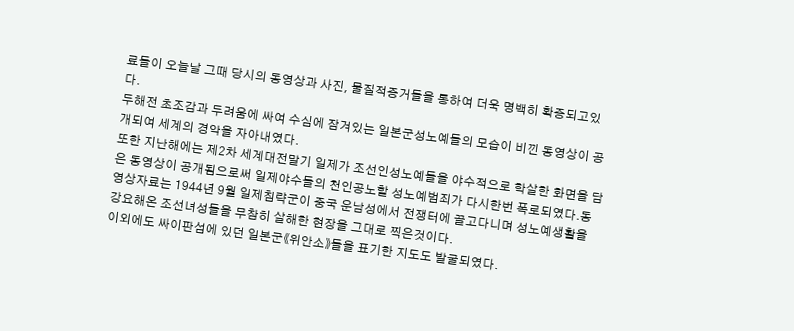료들이 오늘날 그때 당시의 동영상과 사진, 물질적증거들을 통하여 더욱 명백히 확증되고있다.
두해전 초조감과 두려움에 싸여 수심에 잠겨있는 일본군성노예들의 모습이 비낀 동영상이 공개되여 세계의 경악을 자아내였다.
또한 지난해에는 제2차 세계대전말기 일제가 조선인성노예들을 야수적으로 학살한 화면을 담은 동영상이 공개됨으로써 일제야수들의 천인공노할 성노예범죄가 다시한번 폭로되였다.동영상자료는 1944년 9월 일제침략군이 중국 운남성에서 전쟁터에 끌고다니며 성노예생활을 강요해온 조선녀성들을 무참히 살해한 현장을 그대로 찍은것이다.
이외에도 싸이판섬에 있던 일본군《위안소》들을 표기한 지도도 발굴되였다.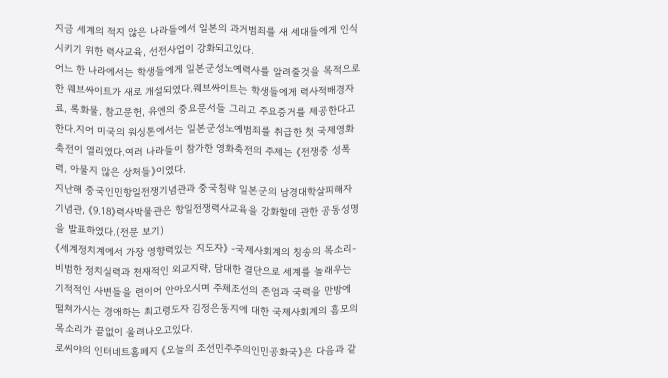지금 세계의 적지 않은 나라들에서 일본의 과거범죄를 새 세대들에게 인식시키기 위한 력사교육, 선전사업이 강화되고있다.
어느 한 나라에서는 학생들에게 일본군성노예력사를 알려줄것을 목적으로 한 웨브싸이트가 새로 개설되였다.웨브싸이트는 학생들에게 력사적배경자료, 록화물, 참고문헌, 유엔의 중요문서들 그리고 주요증거를 제공한다고 한다.지어 미국의 워싱톤에서는 일본군성노예범죄를 취급한 첫 국제영화축전이 열리였다.여러 나라들이 참가한 영화축전의 주제는 《전쟁중 성폭력, 아물지 않은 상처들》이였다.
지난해 중국인민항일전쟁기념관과 중국침략 일본군의 남경대학살피해자기념관, 《9.18》력사박물관은 항일전쟁력사교육을 강화할데 관한 공동성명을 발표하였다.(전문 보기)
《세계정치계에서 가장 영향력있는 지도자》 -국제사회계의 칭송의 목소리-
비범한 정치실력과 천재적인 외교지략, 담대한 결단으로 세계를 놀래우는 기적적인 사변들을 련이어 안아오시며 주체조선의 존엄과 국력을 만방에 떨쳐가시는 경애하는 최고령도자 김정은동지에 대한 국제사회계의 흠모의 목소리가 끝없이 울려나오고있다.
로씨야의 인터네트홈페지 《오늘의 조선민주주의인민공화국》은 다음과 같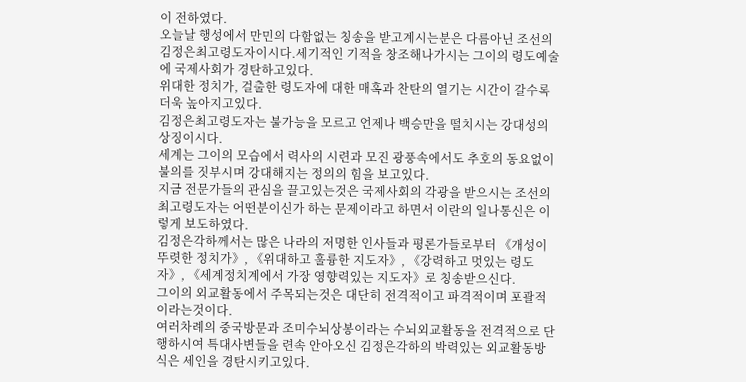이 전하였다.
오늘날 행성에서 만민의 다함없는 칭송을 받고계시는분은 다름아닌 조선의 김정은최고령도자이시다.세기적인 기적을 창조해나가시는 그이의 령도예술에 국제사회가 경탄하고있다.
위대한 정치가, 걸출한 령도자에 대한 매혹과 찬탄의 열기는 시간이 갈수록 더욱 높아지고있다.
김정은최고령도자는 불가능을 모르고 언제나 백승만을 떨치시는 강대성의 상징이시다.
세계는 그이의 모습에서 력사의 시련과 모진 광풍속에서도 추호의 동요없이 불의를 짓부시며 강대해지는 정의의 힘을 보고있다.
지금 전문가들의 관심을 끌고있는것은 국제사회의 각광을 받으시는 조선의 최고령도자는 어떤분이신가 하는 문제이라고 하면서 이란의 일나통신은 이렇게 보도하였다.
김정은각하께서는 많은 나라의 저명한 인사들과 평론가들로부터 《개성이 뚜렷한 정치가》, 《위대하고 훌륭한 지도자》, 《강력하고 멋있는 령도자》, 《세계정치계에서 가장 영향력있는 지도자》로 칭송받으신다.
그이의 외교활동에서 주목되는것은 대단히 전격적이고 파격적이며 포괄적이라는것이다.
여러차례의 중국방문과 조미수뇌상봉이라는 수뇌외교활동을 전격적으로 단행하시여 특대사변들을 련속 안아오신 김정은각하의 박력있는 외교활동방식은 세인을 경탄시키고있다.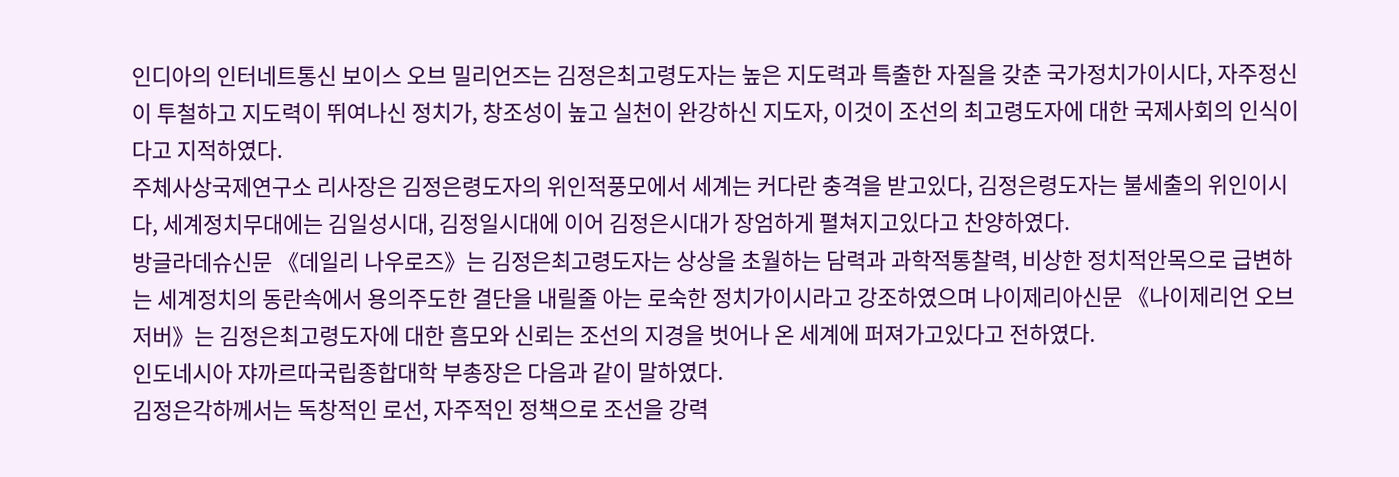인디아의 인터네트통신 보이스 오브 밀리언즈는 김정은최고령도자는 높은 지도력과 특출한 자질을 갖춘 국가정치가이시다, 자주정신이 투철하고 지도력이 뛰여나신 정치가, 창조성이 높고 실천이 완강하신 지도자, 이것이 조선의 최고령도자에 대한 국제사회의 인식이다고 지적하였다.
주체사상국제연구소 리사장은 김정은령도자의 위인적풍모에서 세계는 커다란 충격을 받고있다, 김정은령도자는 불세출의 위인이시다, 세계정치무대에는 김일성시대, 김정일시대에 이어 김정은시대가 장엄하게 펼쳐지고있다고 찬양하였다.
방글라데슈신문 《데일리 나우로즈》는 김정은최고령도자는 상상을 초월하는 담력과 과학적통찰력, 비상한 정치적안목으로 급변하는 세계정치의 동란속에서 용의주도한 결단을 내릴줄 아는 로숙한 정치가이시라고 강조하였으며 나이제리아신문 《나이제리언 오브저버》는 김정은최고령도자에 대한 흠모와 신뢰는 조선의 지경을 벗어나 온 세계에 퍼져가고있다고 전하였다.
인도네시아 쟈까르따국립종합대학 부총장은 다음과 같이 말하였다.
김정은각하께서는 독창적인 로선, 자주적인 정책으로 조선을 강력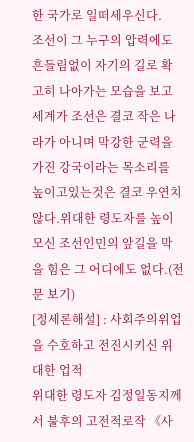한 국가로 일떠세우신다.
조선이 그 누구의 압력에도 흔들림없이 자기의 길로 확고히 나아가는 모습을 보고 세계가 조선은 결코 작은 나라가 아니며 막강한 군력을 가진 강국이라는 목소리를 높이고있는것은 결코 우연치 않다.위대한 령도자를 높이 모신 조선인민의 앞길을 막을 힘은 그 어디에도 없다.(전문 보기)
[정세론해설] : 사회주의위업을 수호하고 전진시키신 위대한 업적
위대한 령도자 김정일동지께서 불후의 고전적로작 《사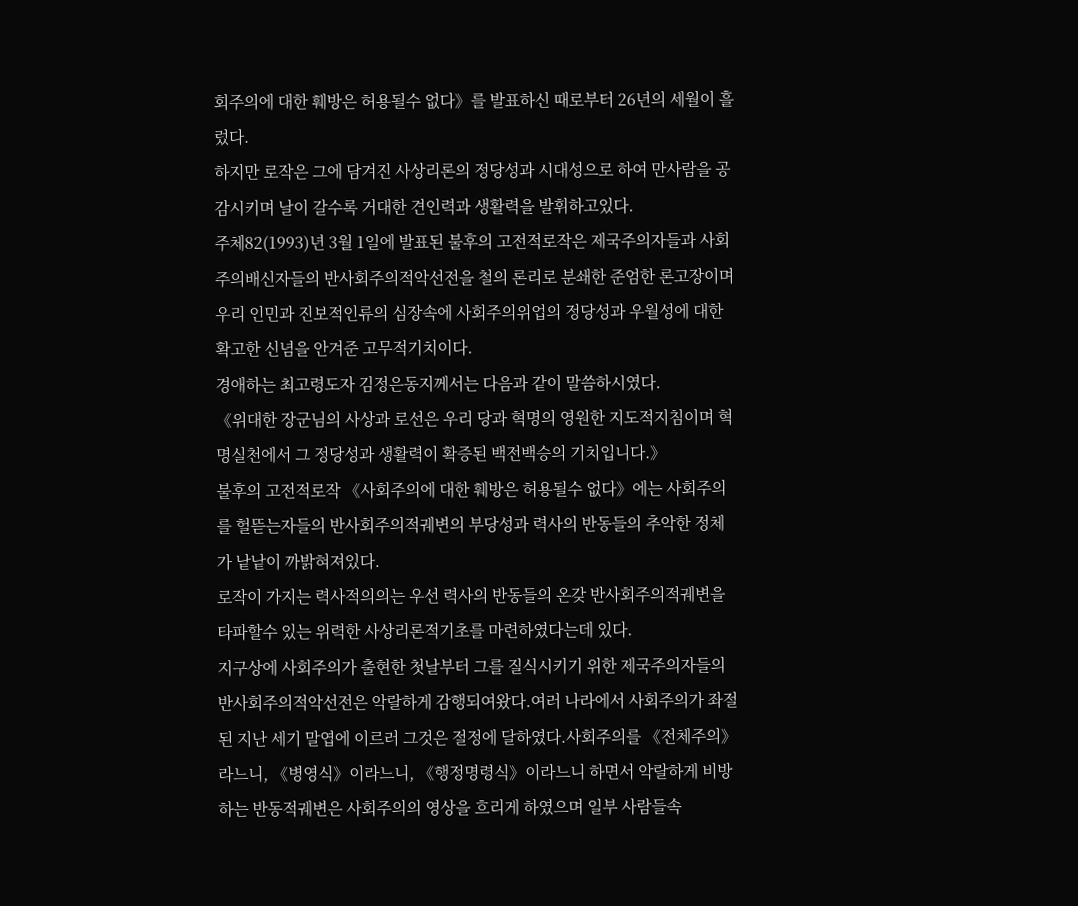회주의에 대한 훼방은 허용될수 없다》를 발표하신 때로부터 26년의 세월이 흘렀다.
하지만 로작은 그에 담겨진 사상리론의 정당성과 시대성으로 하여 만사람을 공감시키며 날이 갈수록 거대한 견인력과 생활력을 발휘하고있다.
주체82(1993)년 3월 1일에 발표된 불후의 고전적로작은 제국주의자들과 사회주의배신자들의 반사회주의적악선전을 철의 론리로 분쇄한 준엄한 론고장이며 우리 인민과 진보적인류의 심장속에 사회주의위업의 정당성과 우월성에 대한 확고한 신념을 안겨준 고무적기치이다.
경애하는 최고령도자 김정은동지께서는 다음과 같이 말씀하시였다.
《위대한 장군님의 사상과 로선은 우리 당과 혁명의 영원한 지도적지침이며 혁명실천에서 그 정당성과 생활력이 확증된 백전백승의 기치입니다.》
불후의 고전적로작 《사회주의에 대한 훼방은 허용될수 없다》에는 사회주의를 헐뜯는자들의 반사회주의적궤변의 부당성과 력사의 반동들의 추악한 정체가 낱낱이 까밝혀져있다.
로작이 가지는 력사적의의는 우선 력사의 반동들의 온갖 반사회주의적궤변을 타파할수 있는 위력한 사상리론적기초를 마련하였다는데 있다.
지구상에 사회주의가 출현한 첫날부터 그를 질식시키기 위한 제국주의자들의 반사회주의적악선전은 악랄하게 감행되여왔다.여러 나라에서 사회주의가 좌절된 지난 세기 말엽에 이르러 그것은 절정에 달하였다.사회주의를 《전체주의》라느니, 《병영식》이라느니, 《행정명령식》이라느니 하면서 악랄하게 비방하는 반동적궤변은 사회주의의 영상을 흐리게 하였으며 일부 사람들속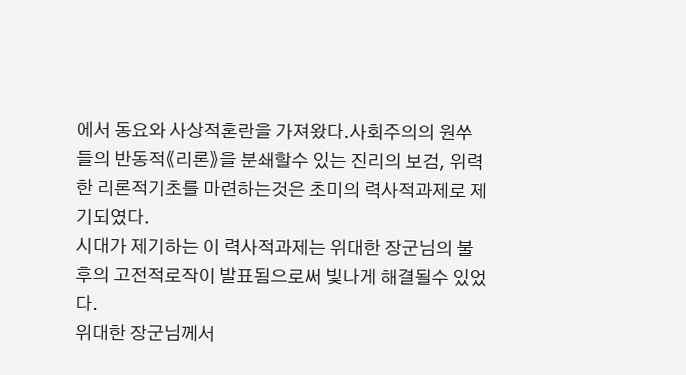에서 동요와 사상적혼란을 가져왔다.사회주의의 원쑤들의 반동적《리론》을 분쇄할수 있는 진리의 보검, 위력한 리론적기초를 마련하는것은 초미의 력사적과제로 제기되였다.
시대가 제기하는 이 력사적과제는 위대한 장군님의 불후의 고전적로작이 발표됨으로써 빛나게 해결될수 있었다.
위대한 장군님께서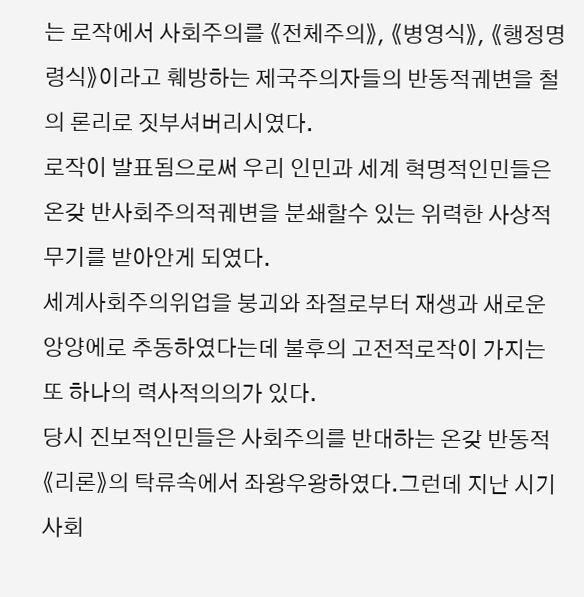는 로작에서 사회주의를 《전체주의》, 《병영식》, 《행정명령식》이라고 훼방하는 제국주의자들의 반동적궤변을 철의 론리로 짓부셔버리시였다.
로작이 발표됨으로써 우리 인민과 세계 혁명적인민들은 온갖 반사회주의적궤변을 분쇄할수 있는 위력한 사상적무기를 받아안게 되였다.
세계사회주의위업을 붕괴와 좌절로부터 재생과 새로운 앙양에로 추동하였다는데 불후의 고전적로작이 가지는 또 하나의 력사적의의가 있다.
당시 진보적인민들은 사회주의를 반대하는 온갖 반동적《리론》의 탁류속에서 좌왕우왕하였다.그런데 지난 시기 사회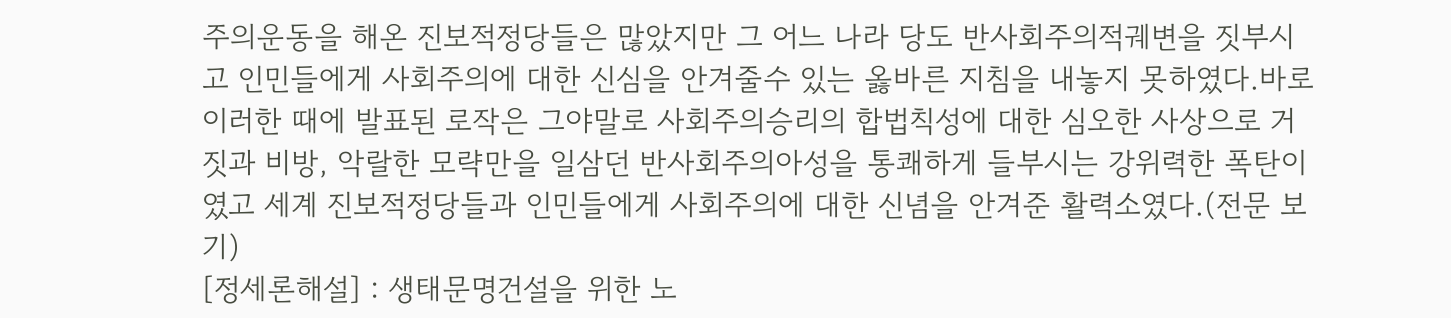주의운동을 해온 진보적정당들은 많았지만 그 어느 나라 당도 반사회주의적궤변을 짓부시고 인민들에게 사회주의에 대한 신심을 안겨줄수 있는 옳바른 지침을 내놓지 못하였다.바로 이러한 때에 발표된 로작은 그야말로 사회주의승리의 합법칙성에 대한 심오한 사상으로 거짓과 비방, 악랄한 모략만을 일삼던 반사회주의아성을 통쾌하게 들부시는 강위력한 폭탄이였고 세계 진보적정당들과 인민들에게 사회주의에 대한 신념을 안겨준 활력소였다.(전문 보기)
[정세론해설] : 생태문명건설을 위한 노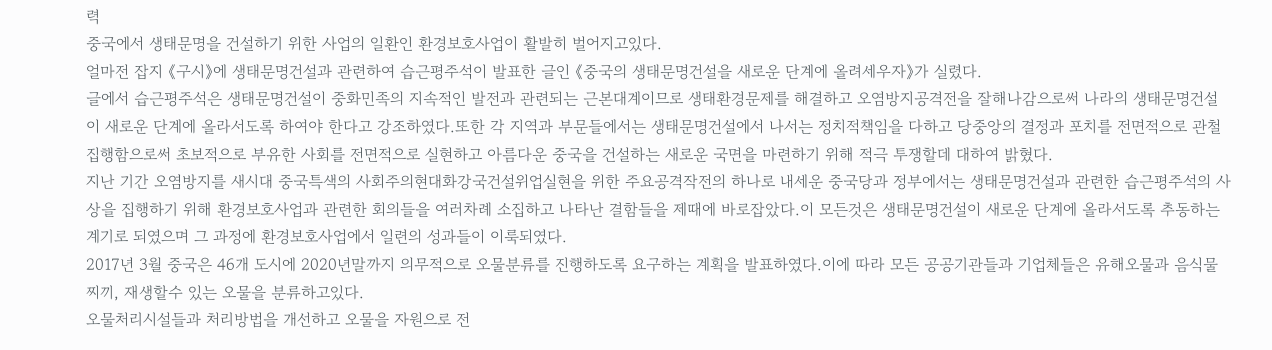력
중국에서 생태문명을 건설하기 위한 사업의 일환인 환경보호사업이 활발히 벌어지고있다.
얼마전 잡지 《구시》에 생태문명건설과 관련하여 습근평주석이 발표한 글인 《중국의 생태문명건설을 새로운 단계에 올려세우자》가 실렸다.
글에서 습근평주석은 생태문명건설이 중화민족의 지속적인 발전과 관련되는 근본대계이므로 생태환경문제를 해결하고 오염방지공격전을 잘해나감으로써 나라의 생태문명건설이 새로운 단계에 올라서도록 하여야 한다고 강조하였다.또한 각 지역과 부문들에서는 생태문명건설에서 나서는 정치적책임을 다하고 당중앙의 결정과 포치를 전면적으로 관철집행함으로써 초보적으로 부유한 사회를 전면적으로 실현하고 아름다운 중국을 건설하는 새로운 국면을 마련하기 위해 적극 투쟁할데 대하여 밝혔다.
지난 기간 오염방지를 새시대 중국특색의 사회주의현대화강국건설위업실현을 위한 주요공격작전의 하나로 내세운 중국당과 정부에서는 생태문명건설과 관련한 습근평주석의 사상을 집행하기 위해 환경보호사업과 관련한 회의들을 여러차례 소집하고 나타난 결함들을 제때에 바로잡았다.이 모든것은 생태문명건설이 새로운 단계에 올라서도록 추동하는 계기로 되였으며 그 과정에 환경보호사업에서 일련의 성과들이 이룩되였다.
2017년 3월 중국은 46개 도시에 2020년말까지 의무적으로 오물분류를 진행하도록 요구하는 계획을 발표하였다.이에 따라 모든 공공기관들과 기업체들은 유해오물과 음식물찌끼, 재생할수 있는 오물을 분류하고있다.
오물처리시설들과 처리방법을 개선하고 오물을 자원으로 전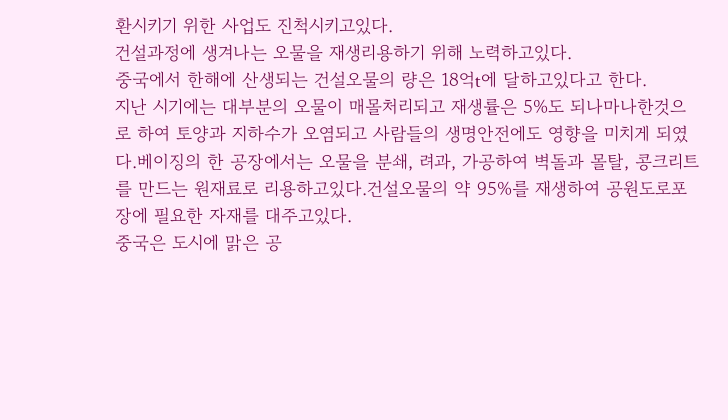환시키기 위한 사업도 진척시키고있다.
건설과정에 생겨나는 오물을 재생리용하기 위해 노력하고있다.
중국에서 한해에 산생되는 건설오물의 량은 18억t에 달하고있다고 한다.
지난 시기에는 대부분의 오물이 매몰처리되고 재생률은 5%도 되나마나한것으로 하여 토양과 지하수가 오염되고 사람들의 생명안전에도 영향을 미치게 되였다.베이징의 한 공장에서는 오물을 분쇄, 려과, 가공하여 벽돌과 몰탈, 콩크리트를 만드는 원재료로 리용하고있다.건설오물의 약 95%를 재생하여 공원도로포장에 필요한 자재를 대주고있다.
중국은 도시에 맑은 공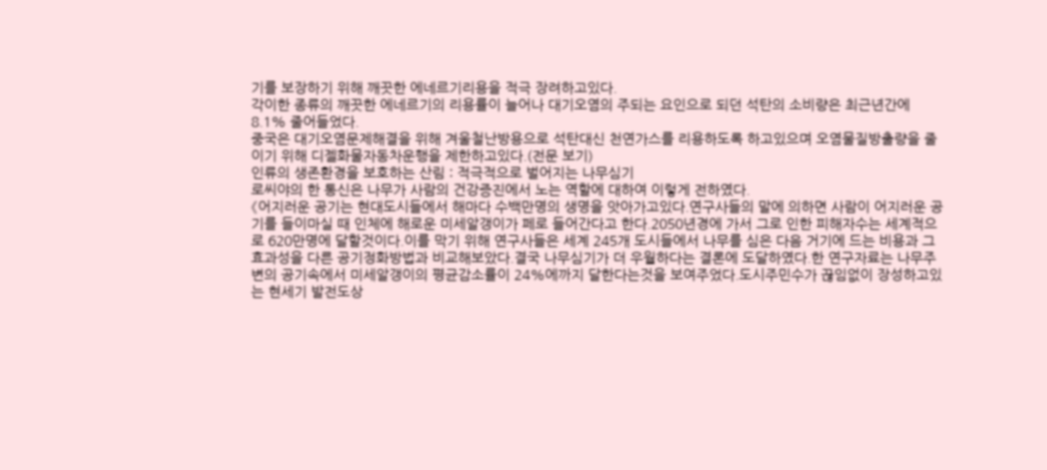기를 보장하기 위해 깨끗한 에네르기리용을 적극 장려하고있다.
각이한 종류의 깨끗한 에네르기의 리용률이 늘어나 대기오염의 주되는 요인으로 되던 석탄의 소비량은 최근년간에 8.1% 줄어들었다.
중국은 대기오염문제해결을 위해 겨울철난방용으로 석탄대신 천연가스를 리용하도록 하고있으며 오염물질방출량을 줄이기 위해 디젤화물자동차운행을 제한하고있다.(전문 보기)
인류의 생존환경을 보호하는 산림 : 적극적으로 벌어지는 나무심기
로씨야의 한 통신은 나무가 사람의 건강증진에서 노는 역할에 대하여 이렇게 전하였다.
《어지러운 공기는 현대도시들에서 해마다 수백만명의 생명을 앗아가고있다.연구사들의 말에 의하면 사람이 어지러운 공기를 들이마실 때 인체에 해로운 미세알갱이가 페로 들어간다고 한다.2050년경에 가서 그로 인한 피해자수는 세계적으로 620만명에 달할것이다.이를 막기 위해 연구사들은 세계 245개 도시들에서 나무를 심은 다음 거기에 드는 비용과 그 효과성을 다른 공기정화방법과 비교해보았다.결국 나무심기가 더 우월하다는 결론에 도달하였다.한 연구자료는 나무주변의 공기속에서 미세알갱이의 평균감소률이 24%에까지 달한다는것을 보여주었다.도시주민수가 끊임없이 장성하고있는 현세기 발전도상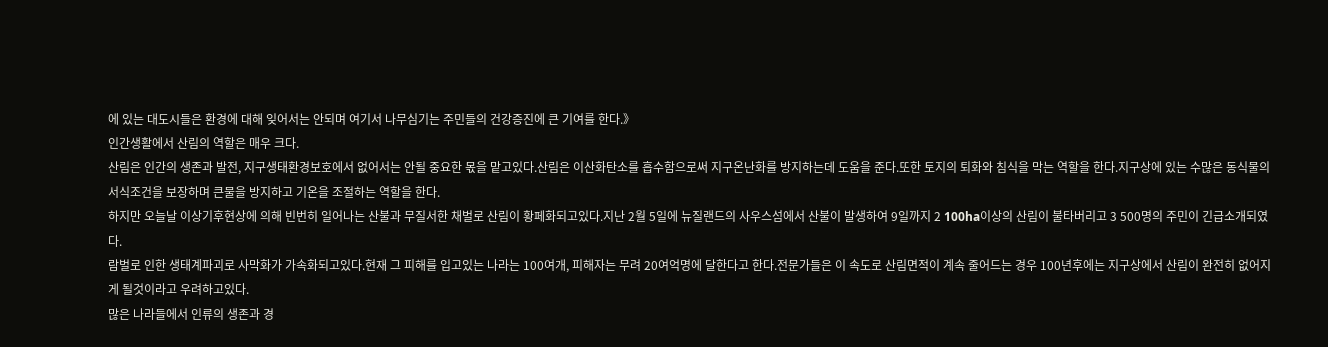에 있는 대도시들은 환경에 대해 잊어서는 안되며 여기서 나무심기는 주민들의 건강증진에 큰 기여를 한다.》
인간생활에서 산림의 역할은 매우 크다.
산림은 인간의 생존과 발전, 지구생태환경보호에서 없어서는 안될 중요한 몫을 맡고있다.산림은 이산화탄소를 흡수함으로써 지구온난화를 방지하는데 도움을 준다.또한 토지의 퇴화와 침식을 막는 역할을 한다.지구상에 있는 수많은 동식물의 서식조건을 보장하며 큰물을 방지하고 기온을 조절하는 역할을 한다.
하지만 오늘날 이상기후현상에 의해 빈번히 일어나는 산불과 무질서한 채벌로 산림이 황페화되고있다.지난 2월 5일에 뉴질랜드의 사우스섬에서 산불이 발생하여 9일까지 2 100ha이상의 산림이 불타버리고 3 500명의 주민이 긴급소개되였다.
람벌로 인한 생태계파괴로 사막화가 가속화되고있다.현재 그 피해를 입고있는 나라는 100여개, 피해자는 무려 20여억명에 달한다고 한다.전문가들은 이 속도로 산림면적이 계속 줄어드는 경우 100년후에는 지구상에서 산림이 완전히 없어지게 될것이라고 우려하고있다.
많은 나라들에서 인류의 생존과 경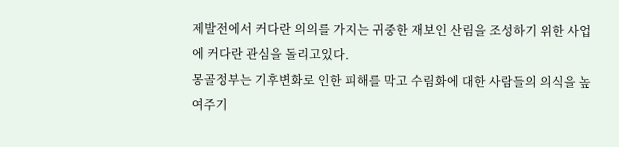제발전에서 커다란 의의를 가지는 귀중한 재보인 산림을 조성하기 위한 사업에 커다란 관심을 돌리고있다.
몽골정부는 기후변화로 인한 피해를 막고 수림화에 대한 사람들의 의식을 높여주기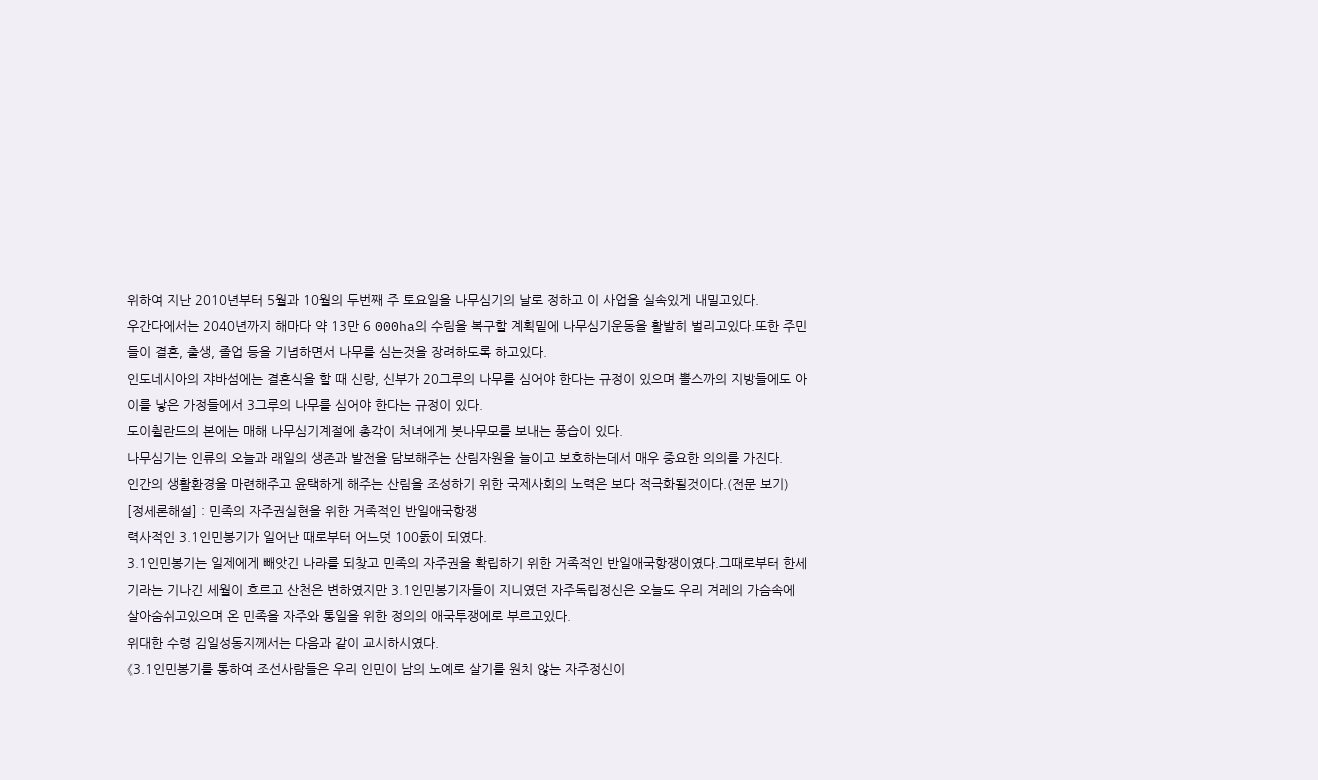위하여 지난 2010년부터 5월과 10월의 두번째 주 토요일을 나무심기의 날로 정하고 이 사업을 실속있게 내밀고있다.
우간다에서는 2040년까지 해마다 약 13만 6 000ha의 수림을 복구할 계획밑에 나무심기운동을 활발히 벌리고있다.또한 주민들이 결혼, 출생, 졸업 등을 기념하면서 나무를 심는것을 장려하도록 하고있다.
인도네시아의 쟈바섬에는 결혼식을 할 때 신랑, 신부가 20그루의 나무를 심어야 한다는 규정이 있으며 뽈스까의 지방들에도 아이를 낳은 가정들에서 3그루의 나무를 심어야 한다는 규정이 있다.
도이췰란드의 본에는 매해 나무심기계절에 총각이 처녀에게 봇나무모를 보내는 풍습이 있다.
나무심기는 인류의 오늘과 래일의 생존과 발전을 담보해주는 산림자원을 늘이고 보호하는데서 매우 중요한 의의를 가진다.
인간의 생활환경을 마련해주고 윤택하게 해주는 산림을 조성하기 위한 국제사회의 노력은 보다 적극화될것이다.(전문 보기)
[정세론해설] : 민족의 자주권실현을 위한 거족적인 반일애국항쟁
력사적인 3.1인민봉기가 일어난 때로부터 어느덧 100돐이 되였다.
3.1인민봉기는 일제에게 빼앗긴 나라를 되찾고 민족의 자주권을 확립하기 위한 거족적인 반일애국항쟁이였다.그때로부터 한세기라는 기나긴 세월이 흐르고 산천은 변하였지만 3.1인민봉기자들이 지니였던 자주독립정신은 오늘도 우리 겨레의 가슴속에 살아숨쉬고있으며 온 민족을 자주와 통일을 위한 정의의 애국투쟁에로 부르고있다.
위대한 수령 김일성동지께서는 다음과 같이 교시하시였다.
《3.1인민봉기를 통하여 조선사람들은 우리 인민이 남의 노예로 살기를 원치 않는 자주정신이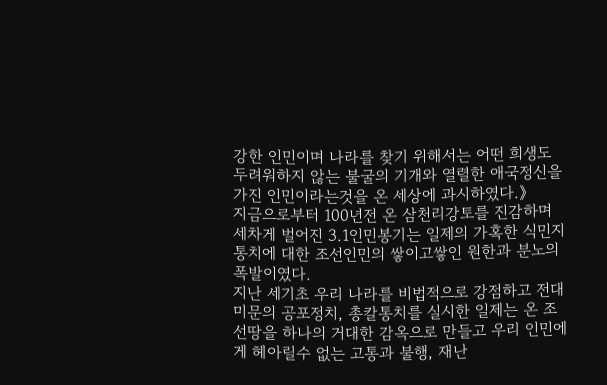강한 인민이며 나라를 찾기 위해서는 어떤 희생도 두려워하지 않는 불굴의 기개와 열렬한 애국정신을 가진 인민이라는것을 온 세상에 과시하였다.》
지금으로부터 100년전 온 삼천리강토를 진감하며 세차게 벌어진 3.1인민봉기는 일제의 가혹한 식민지통치에 대한 조선인민의 쌓이고쌓인 원한과 분노의 폭발이였다.
지난 세기초 우리 나라를 비법적으로 강점하고 전대미문의 공포정치, 총칼통치를 실시한 일제는 온 조선땅을 하나의 거대한 감옥으로 만들고 우리 인민에게 헤아릴수 없는 고통과 불행, 재난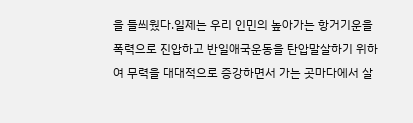을 들씌웠다.일제는 우리 인민의 높아가는 항거기운을 폭력으로 진압하고 반일애국운동을 탄압말살하기 위하여 무력을 대대적으로 증강하면서 가는 곳마다에서 살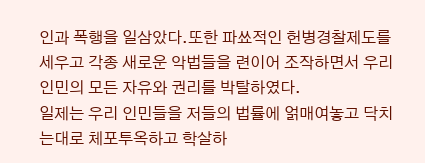인과 폭행을 일삼았다.또한 파쑈적인 헌병경찰제도를 세우고 각종 새로운 악법들을 련이어 조작하면서 우리 인민의 모든 자유와 권리를 박탈하였다.
일제는 우리 인민들을 저들의 법률에 얽매여놓고 닥치는대로 체포투옥하고 학살하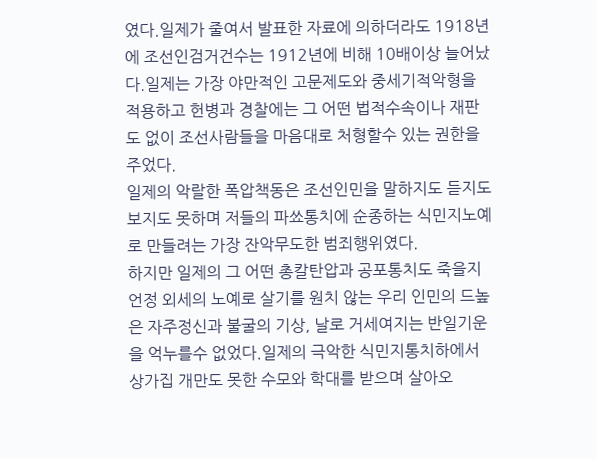였다.일제가 줄여서 발표한 자료에 의하더라도 1918년에 조선인검거건수는 1912년에 비해 10배이상 늘어났다.일제는 가장 야만적인 고문제도와 중세기적악형을 적용하고 헌병과 경찰에는 그 어떤 법적수속이나 재판도 없이 조선사람들을 마음대로 처형할수 있는 권한을 주었다.
일제의 악랄한 폭압책동은 조선인민을 말하지도 듣지도 보지도 못하며 저들의 파쑈통치에 순종하는 식민지노예로 만들려는 가장 잔악무도한 범죄행위였다.
하지만 일제의 그 어떤 총칼탄압과 공포통치도 죽을지언정 외세의 노예로 살기를 원치 않는 우리 인민의 드높은 자주정신과 불굴의 기상, 날로 거세여지는 반일기운을 억누를수 없었다.일제의 극악한 식민지통치하에서 상가집 개만도 못한 수모와 학대를 받으며 살아오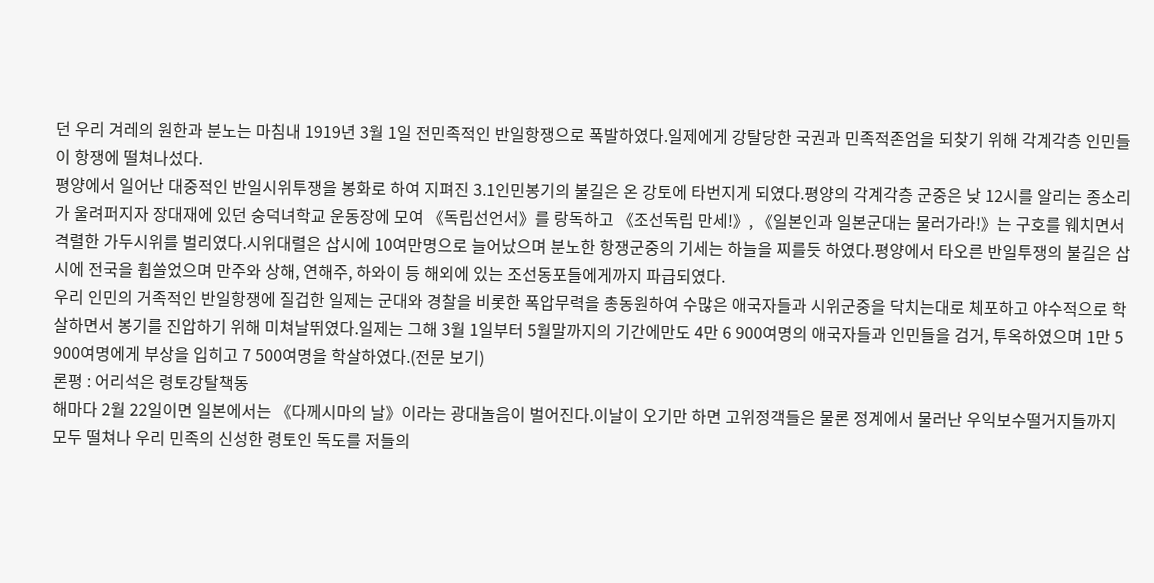던 우리 겨레의 원한과 분노는 마침내 1919년 3월 1일 전민족적인 반일항쟁으로 폭발하였다.일제에게 강탈당한 국권과 민족적존엄을 되찾기 위해 각계각층 인민들이 항쟁에 떨쳐나섰다.
평양에서 일어난 대중적인 반일시위투쟁을 봉화로 하여 지펴진 3.1인민봉기의 불길은 온 강토에 타번지게 되였다.평양의 각계각층 군중은 낮 12시를 알리는 종소리가 울려퍼지자 장대재에 있던 숭덕녀학교 운동장에 모여 《독립선언서》를 랑독하고 《조선독립 만세!》, 《일본인과 일본군대는 물러가라!》는 구호를 웨치면서 격렬한 가두시위를 벌리였다.시위대렬은 삽시에 10여만명으로 늘어났으며 분노한 항쟁군중의 기세는 하늘을 찌를듯 하였다.평양에서 타오른 반일투쟁의 불길은 삽시에 전국을 휩쓸었으며 만주와 상해, 연해주, 하와이 등 해외에 있는 조선동포들에게까지 파급되였다.
우리 인민의 거족적인 반일항쟁에 질겁한 일제는 군대와 경찰을 비롯한 폭압무력을 총동원하여 수많은 애국자들과 시위군중을 닥치는대로 체포하고 야수적으로 학살하면서 봉기를 진압하기 위해 미쳐날뛰였다.일제는 그해 3월 1일부터 5월말까지의 기간에만도 4만 6 900여명의 애국자들과 인민들을 검거, 투옥하였으며 1만 5 900여명에게 부상을 입히고 7 500여명을 학살하였다.(전문 보기)
론평 : 어리석은 령토강탈책동
해마다 2월 22일이면 일본에서는 《다께시마의 날》이라는 광대놀음이 벌어진다.이날이 오기만 하면 고위정객들은 물론 정계에서 물러난 우익보수떨거지들까지 모두 떨쳐나 우리 민족의 신성한 령토인 독도를 저들의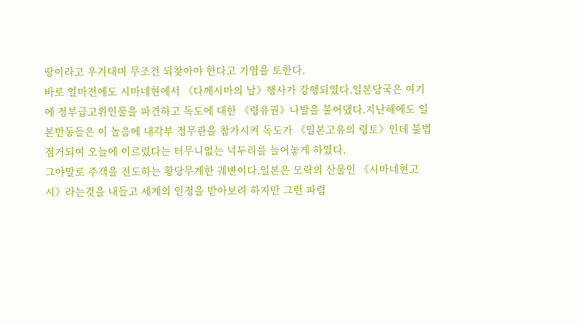땅이라고 우겨대며 무조건 되찾아야 한다고 기염을 토한다.
바로 얼마전에도 시마네현에서 《다께시마의 날》행사가 강행되였다.일본당국은 여기에 정부급고위인물을 파견하고 독도에 대한 《령유권》나발을 불어댔다.지난해에도 일본반동들은 이 놀음에 내각부 정무관을 참가시켜 독도가 《일본고유의 령토》인데 불법점거되여 오늘에 이르렀다는 터무니없는 넉두리를 늘어놓게 하였다.
그야말로 주객을 전도하는 황당무계한 궤변이다.일본은 모략의 산물인 《시마네현고시》라는것을 내들고 세계의 인정을 받아보려 하지만 그런 파렴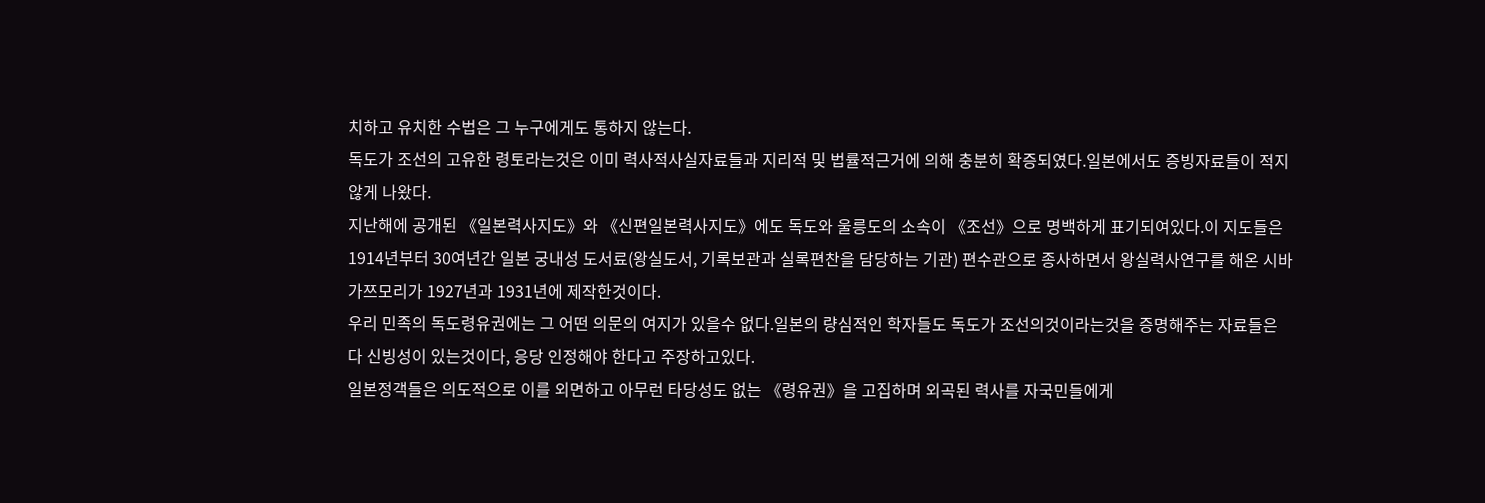치하고 유치한 수법은 그 누구에게도 통하지 않는다.
독도가 조선의 고유한 령토라는것은 이미 력사적사실자료들과 지리적 및 법률적근거에 의해 충분히 확증되였다.일본에서도 증빙자료들이 적지 않게 나왔다.
지난해에 공개된 《일본력사지도》와 《신편일본력사지도》에도 독도와 울릉도의 소속이 《조선》으로 명백하게 표기되여있다.이 지도들은 1914년부터 30여년간 일본 궁내성 도서료(왕실도서, 기록보관과 실록편찬을 담당하는 기관) 편수관으로 종사하면서 왕실력사연구를 해온 시바 가쯔모리가 1927년과 1931년에 제작한것이다.
우리 민족의 독도령유권에는 그 어떤 의문의 여지가 있을수 없다.일본의 량심적인 학자들도 독도가 조선의것이라는것을 증명해주는 자료들은 다 신빙성이 있는것이다, 응당 인정해야 한다고 주장하고있다.
일본정객들은 의도적으로 이를 외면하고 아무런 타당성도 없는 《령유권》을 고집하며 외곡된 력사를 자국민들에게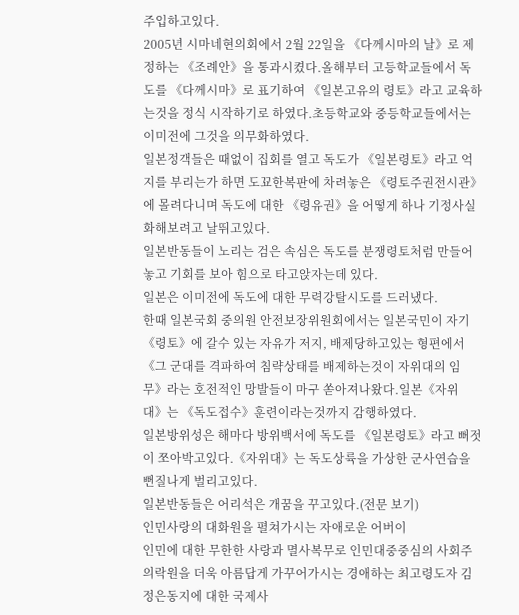주입하고있다.
2005년 시마네현의회에서 2월 22일을 《다께시마의 날》로 제정하는 《조례안》을 통과시켰다.올해부터 고등학교들에서 독도를 《다께시마》로 표기하여 《일본고유의 령토》라고 교육하는것을 정식 시작하기로 하였다.초등학교와 중등학교들에서는 이미전에 그것을 의무화하였다.
일본정객들은 때없이 집회를 열고 독도가 《일본령토》라고 억지를 부리는가 하면 도꾜한복판에 차려놓은 《령토주권전시관》에 몰려다니며 독도에 대한 《령유권》을 어떻게 하나 기정사실화해보려고 날뛰고있다.
일본반동들이 노리는 검은 속심은 독도를 분쟁령토처럼 만들어놓고 기회를 보아 힘으로 타고앉자는데 있다.
일본은 이미전에 독도에 대한 무력강탈시도를 드러냈다.
한때 일본국회 중의원 안전보장위원회에서는 일본국민이 자기 《령토》에 갈수 있는 자유가 저지, 배제당하고있는 형편에서 《그 군대를 격파하여 침략상태를 배제하는것이 자위대의 임무》라는 호전적인 망발들이 마구 쏟아져나왔다.일본《자위대》는 《독도접수》훈련이라는것까지 감행하였다.
일본방위성은 해마다 방위백서에 독도를 《일본령토》라고 뻐젓이 쪼아박고있다.《자위대》는 독도상륙을 가상한 군사연습을 뻔질나게 벌리고있다.
일본반동들은 어리석은 개꿈을 꾸고있다.(전문 보기)
인민사랑의 대화원을 펼쳐가시는 자애로운 어버이
인민에 대한 무한한 사랑과 멸사복무로 인민대중중심의 사회주의락원을 더욱 아름답게 가꾸어가시는 경애하는 최고령도자 김정은동지에 대한 국제사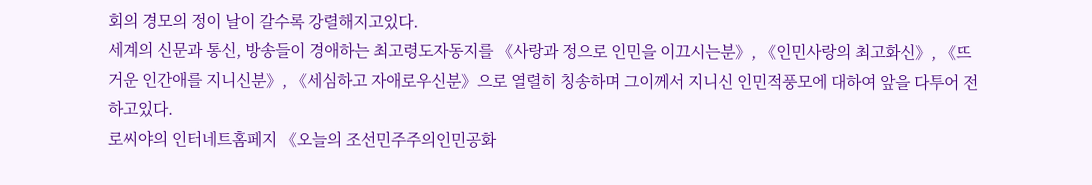회의 경모의 정이 날이 갈수록 강렬해지고있다.
세계의 신문과 통신, 방송들이 경애하는 최고령도자동지를 《사랑과 정으로 인민을 이끄시는분》, 《인민사랑의 최고화신》, 《뜨거운 인간애를 지니신분》, 《세심하고 자애로우신분》으로 열렬히 칭송하며 그이께서 지니신 인민적풍모에 대하여 앞을 다투어 전하고있다.
로씨야의 인터네트홈페지 《오늘의 조선민주주의인민공화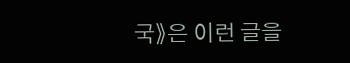국》은 이런 글을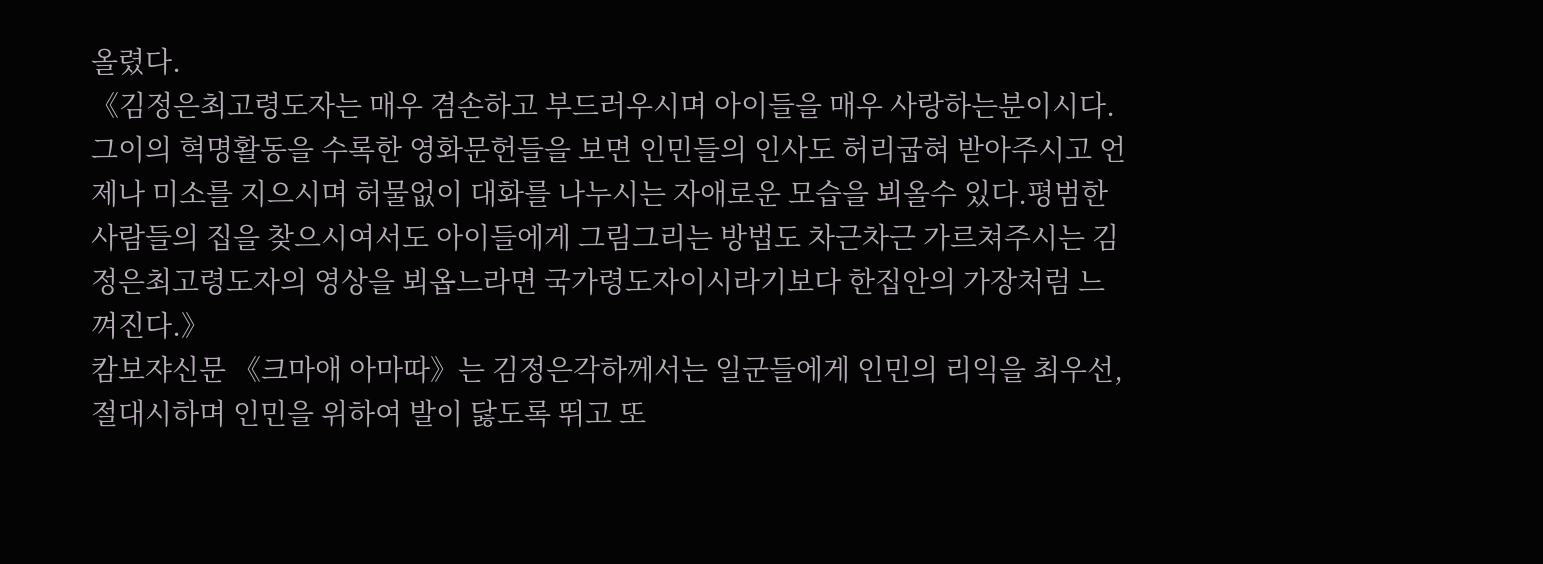올렸다.
《김정은최고령도자는 매우 겸손하고 부드러우시며 아이들을 매우 사랑하는분이시다.그이의 혁명활동을 수록한 영화문헌들을 보면 인민들의 인사도 허리굽혀 받아주시고 언제나 미소를 지으시며 허물없이 대화를 나누시는 자애로운 모습을 뵈올수 있다.평범한 사람들의 집을 찾으시여서도 아이들에게 그림그리는 방법도 차근차근 가르쳐주시는 김정은최고령도자의 영상을 뵈옵느라면 국가령도자이시라기보다 한집안의 가장처럼 느껴진다.》
캄보쟈신문 《크마애 아마따》는 김정은각하께서는 일군들에게 인민의 리익을 최우선, 절대시하며 인민을 위하여 발이 닳도록 뛰고 또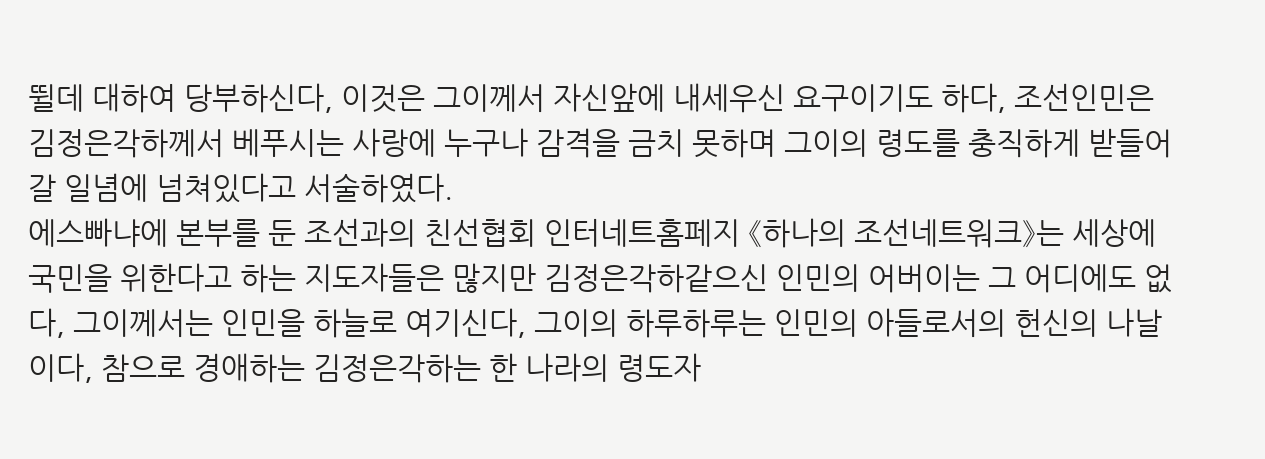뛸데 대하여 당부하신다, 이것은 그이께서 자신앞에 내세우신 요구이기도 하다, 조선인민은 김정은각하께서 베푸시는 사랑에 누구나 감격을 금치 못하며 그이의 령도를 충직하게 받들어갈 일념에 넘쳐있다고 서술하였다.
에스빠냐에 본부를 둔 조선과의 친선협회 인터네트홈페지 《하나의 조선네트워크》는 세상에 국민을 위한다고 하는 지도자들은 많지만 김정은각하같으신 인민의 어버이는 그 어디에도 없다, 그이께서는 인민을 하늘로 여기신다, 그이의 하루하루는 인민의 아들로서의 헌신의 나날이다, 참으로 경애하는 김정은각하는 한 나라의 령도자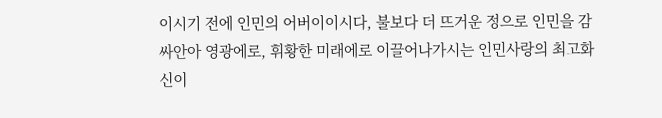이시기 전에 인민의 어버이이시다, 불보다 더 뜨거운 정으로 인민을 감싸안아 영광에로, 휘황한 미래에로 이끌어나가시는 인민사랑의 최고화신이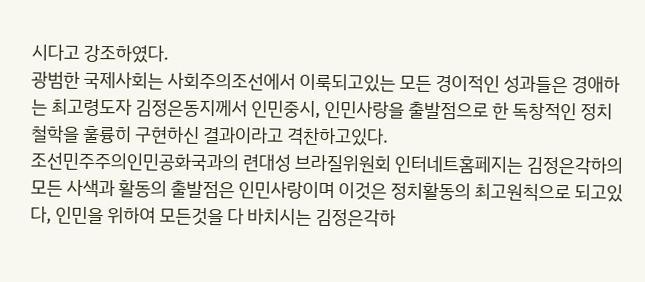시다고 강조하였다.
광범한 국제사회는 사회주의조선에서 이룩되고있는 모든 경이적인 성과들은 경애하는 최고령도자 김정은동지께서 인민중시, 인민사랑을 출발점으로 한 독창적인 정치철학을 훌륭히 구현하신 결과이라고 격찬하고있다.
조선민주주의인민공화국과의 련대성 브라질위원회 인터네트홈페지는 김정은각하의 모든 사색과 활동의 출발점은 인민사랑이며 이것은 정치활동의 최고원칙으로 되고있다, 인민을 위하여 모든것을 다 바치시는 김정은각하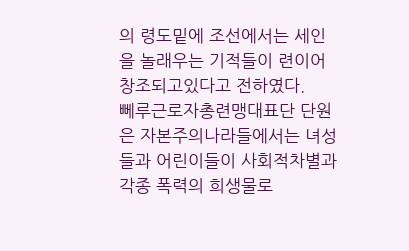의 령도밑에 조선에서는 세인을 놀래우는 기적들이 련이어 창조되고있다고 전하였다.
뻬루근로자총련맹대표단 단원은 자본주의나라들에서는 녀성들과 어린이들이 사회적차별과 각종 폭력의 희생물로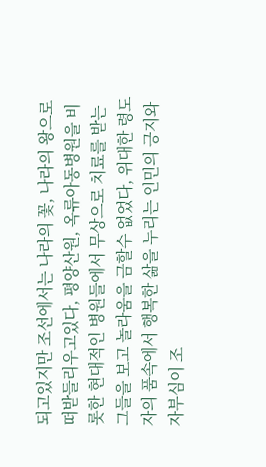되고있지만 조선에서는 나라의 꽃, 나라의 왕으로 떠받들리우고있다, 평양산원, 옥류아동병원을 비롯한 현대적인 병원들에서 무상으로 치료를 받는 그들을 보고 놀라움을 금할수 없었다, 위대한 령도자의 품속에서 행복한 삶을 누리는 인민의 긍지와 자부심이 조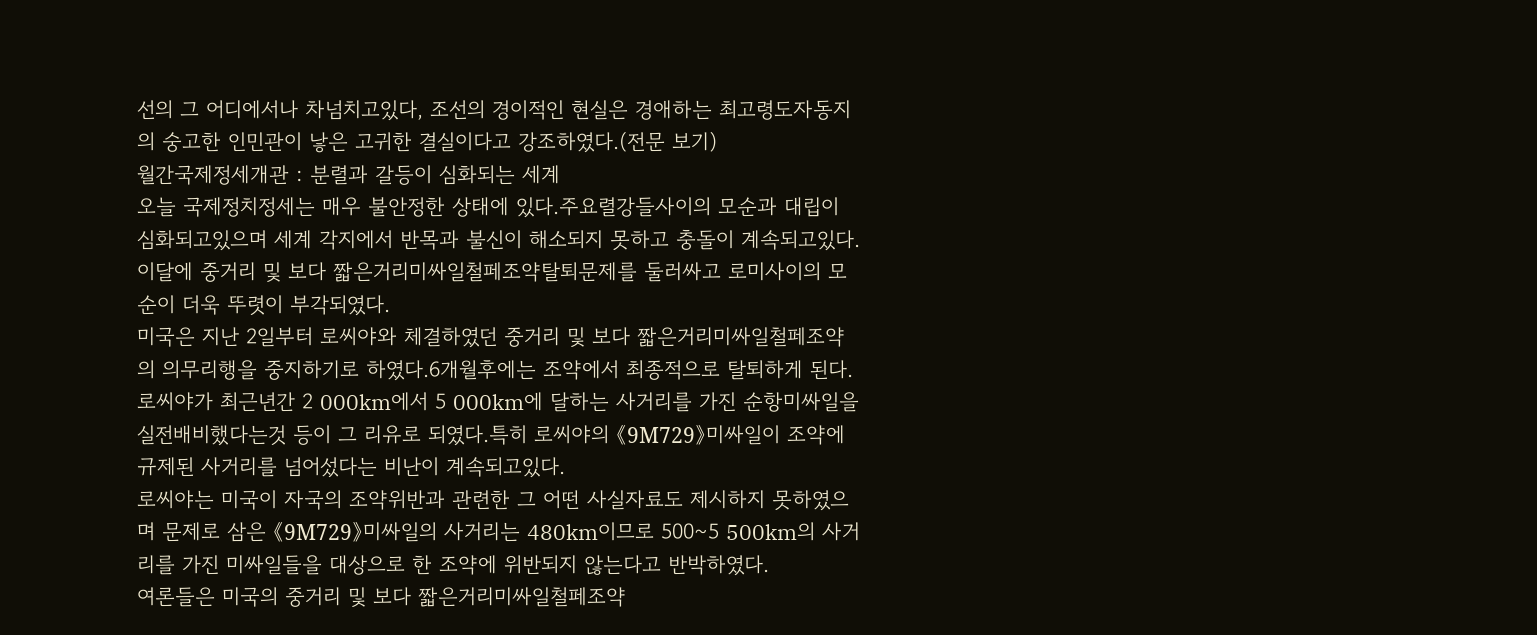선의 그 어디에서나 차넘치고있다, 조선의 경이적인 현실은 경애하는 최고령도자동지의 숭고한 인민관이 낳은 고귀한 결실이다고 강조하였다.(전문 보기)
월간국제정세개관 : 분렬과 갈등이 심화되는 세계
오늘 국제정치정세는 매우 불안정한 상태에 있다.주요렬강들사이의 모순과 대립이 심화되고있으며 세계 각지에서 반목과 불신이 해소되지 못하고 충돌이 계속되고있다.
이달에 중거리 및 보다 짧은거리미싸일철페조약탈퇴문제를 둘러싸고 로미사이의 모순이 더욱 뚜렷이 부각되였다.
미국은 지난 2일부터 로씨야와 체결하였던 중거리 및 보다 짧은거리미싸일철페조약의 의무리행을 중지하기로 하였다.6개월후에는 조약에서 최종적으로 탈퇴하게 된다.로씨야가 최근년간 2 000km에서 5 000km에 달하는 사거리를 가진 순항미싸일을 실전배비했다는것 등이 그 리유로 되였다.특히 로씨야의 《9М729》미싸일이 조약에 규제된 사거리를 넘어섰다는 비난이 계속되고있다.
로씨야는 미국이 자국의 조약위반과 관련한 그 어떤 사실자료도 제시하지 못하였으며 문제로 삼은 《9М729》미싸일의 사거리는 480km이므로 500~5 500km의 사거리를 가진 미싸일들을 대상으로 한 조약에 위반되지 않는다고 반박하였다.
여론들은 미국의 중거리 및 보다 짧은거리미싸일철페조약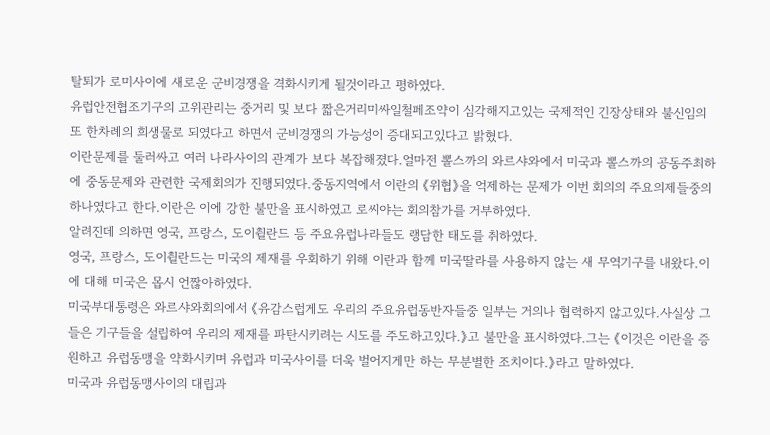탈퇴가 로미사이에 새로운 군비경쟁을 격화시키게 될것이라고 평하였다.
유럽안전협조기구의 고위관리는 중거리 및 보다 짧은거리미싸일철페조약이 심각해지고있는 국제적인 긴장상태와 불신임의 또 한차례의 희생물로 되였다고 하면서 군비경쟁의 가능성이 증대되고있다고 밝혔다.
이란문제를 둘러싸고 여러 나라사이의 관계가 보다 복잡해졌다.얼마전 뽈스까의 와르샤와에서 미국과 뽈스까의 공동주최하에 중동문제와 관련한 국제회의가 진행되였다.중동지역에서 이란의 《위협》을 억제하는 문제가 이번 회의의 주요의제들중의 하나였다고 한다.이란은 이에 강한 불만을 표시하였고 로씨야는 회의참가를 거부하였다.
알려진데 의하면 영국, 프랑스, 도이췰란드 등 주요유럽나라들도 랭담한 태도를 취하였다.
영국, 프랑스, 도이췰란드는 미국의 제재를 우회하기 위해 이란과 함께 미국딸라를 사용하지 않는 새 무역기구를 내왔다.이에 대해 미국은 몹시 언짢아하였다.
미국부대통령은 와르샤와회의에서 《유감스럽게도 우리의 주요유럽동반자들중 일부는 거의나 협력하지 않고있다.사실상 그들은 기구들을 설립하여 우리의 제재를 파탄시키려는 시도를 주도하고있다.》고 불만을 표시하였다.그는 《이것은 이란을 증원하고 유럽동맹을 약화시키며 유럽과 미국사이를 더욱 벌어지게만 하는 무분별한 조치이다.》라고 말하였다.
미국과 유럽동맹사이의 대립과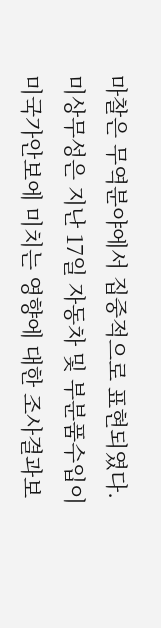마찰은 무역분야에서 집중적으로 표현되였다.
미상무성은 지난 17일 자동차 및 부분품수입이 미국가안보에 미치는 영향에 대한 조사결과보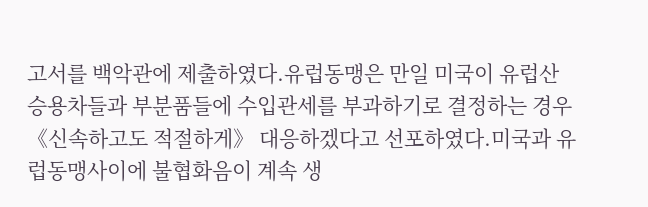고서를 백악관에 제출하였다.유럽동맹은 만일 미국이 유럽산 승용차들과 부분품들에 수입관세를 부과하기로 결정하는 경우 《신속하고도 적절하게》 대응하겠다고 선포하였다.미국과 유럽동맹사이에 불협화음이 계속 생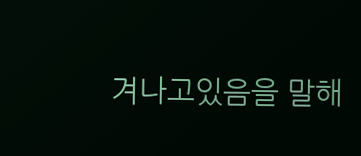겨나고있음을 말해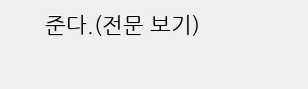준다.(전문 보기)